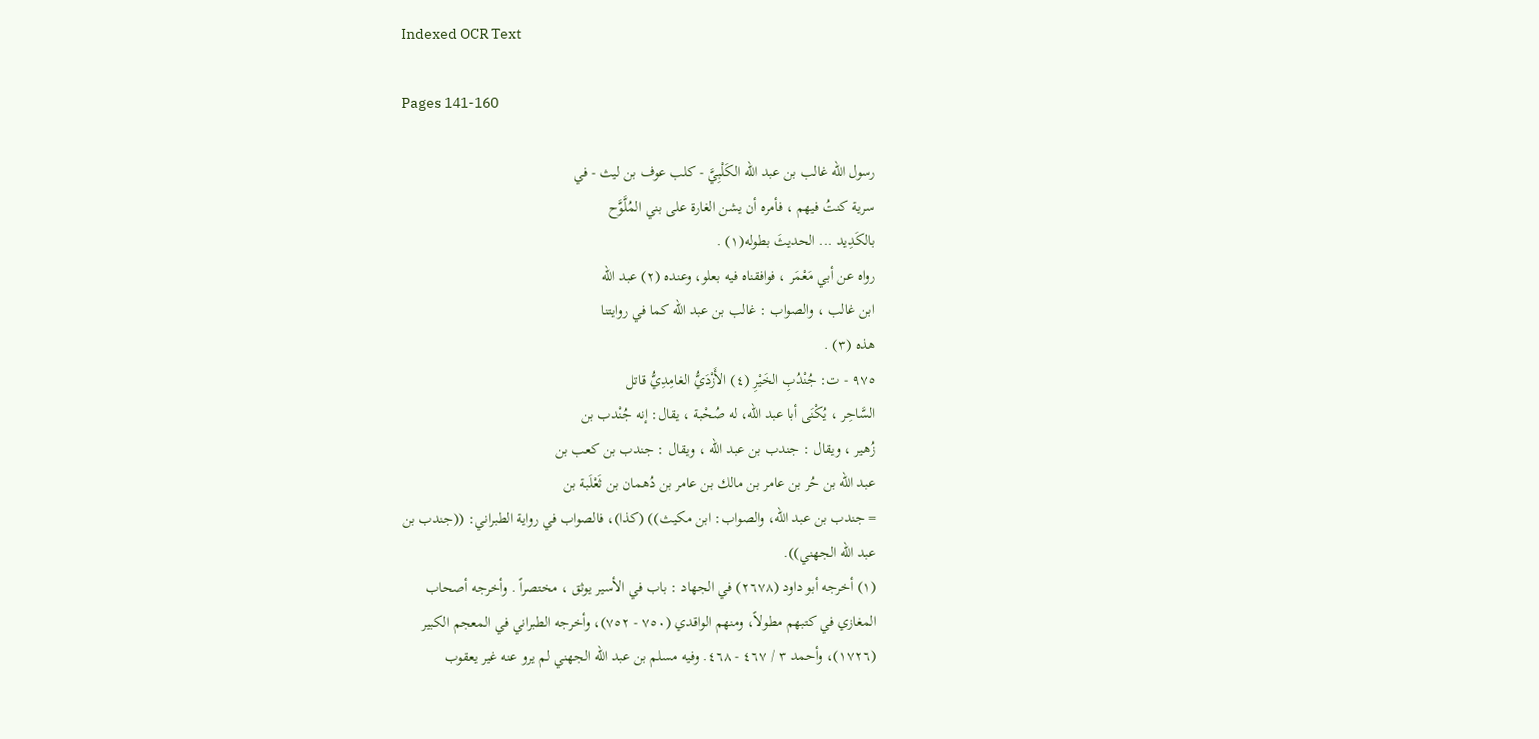Indexed OCR Text

Pages 141-160

رسول الله غالب بن عبد الله الكَلْبِيَّ - كلب عوف بن ليث - في
سرية كنتُ فيهم ، فأمره أن يشن الغارة على بني المُلَّوَّح
بالكَدِيد ... الحديثَ بطوله(١) .
رواه عن أبي مَعْمَر ، فوافقناه فيه بعلو، وعنده (٢) عبد الله
ابن غالب ، والصواب : غالب بن عبد الله كما في روايتنا
هذه (٣) .
٩٧٥ - ت: جُنْدُبِ الخَيْرِ (٤) الأَزْدَيُّ الغامِدِيُّ قاتل
السَّاحِر ، يُكْنَى أبا عبد الله، له صُحْبة ، يقال: إنه جُنْدب بن
زُهير ، ويقال : جندب بن عبد الله ، ويقال : جندب بن كعب بن
عبد الله بن حُر بن عامر بن مالك بن عامر بن دُهمان بن ثَعْلَبة بن
= جندب بن عبد الله، والصواب: ابن مكيث)) (كذا)، فالصواب في رواية الطبراني: ((جندب بن
عبد الله الجهني)).
(١) أخرجه أبو داود (٢٦٧٨) في الجهاد : باب في الأسير يوثق ، مختصراً . وأخرجه أصحاب
المغازي في كتبهم مطولاً، ومنهم الواقدي (٧٥٠ - ٧٥٢)، وأخرجه الطبراني في المعجم الكبير
(١٧٢٦)، وأحمد ٣ / ٤٦٧ - ٤٦٨. وفيه مسلم بن عبد الله الجهني لم يرو عنه غير يعقوب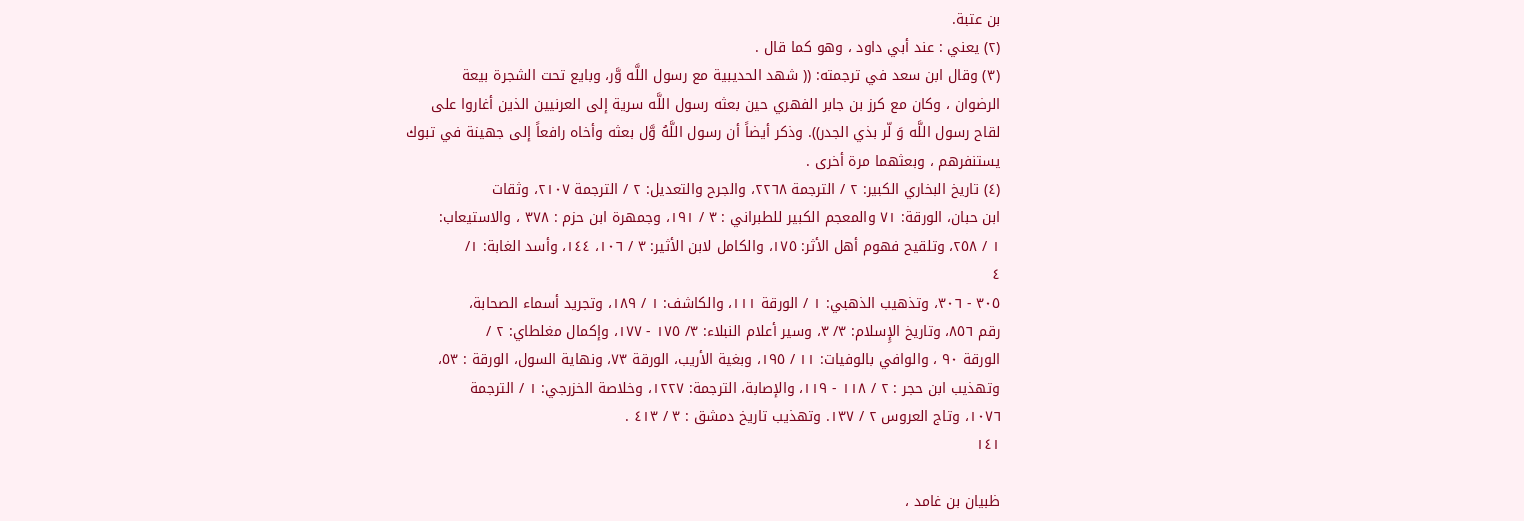بن عتبة.
(٢) يعني : عند أبي داود ، وهو كما قال .
(٣) وقال ابن سعد في ترجمته: (( شهد الحديبية مع رسول اللَّه وَّر، وبايع تحت الشجرة بيعة
الرضوان ، وكان مع كرز بن جابر الفهري حين بعثه رسول اللَّه سرية إلى العرنيين الذين أغاروا على
لقاح رسول اللَّه وَ لّر بذي الجدر)). وذكر أيضاً أن رسول اللَّهُ وَّل بعثه وأخاه رافعاً إلى جهينة في تبوك
يستنفرهم ، وبعثهما مرة أخرى .
(٤) تاريخ البخاري الكبير: ٢ / الترجمة ٢٢٦٨، والجرح والتعديل: ٢ / الترجمة ٢١٠٧، وثقات
ابن حبان، الورقة: ٧١ والمعجم الكبير للطبراني : ٣ / ١٩١، وجمهرة ابن حزم : ٣٧٨ ، والاستيعاب:
١ / ٢٥٨، وتلقيح فهوم أهل الأثر: ١٧٥، والكامل لابن الأثير: ٣ / ١٠٦، ١٤٤، وأسد الغابة: ١/
٤
٣٠٥ - ٣٠٦، وتذهيب الذهبي: ١ / الورقة ١١١، والكاشف: ١ / ١٨٩، وتجريد أسماء الصحابة،
رقم ٨٥٦، وتاريخ الإِسلام: ٣/ ٣، وسير أعلام النبلاء: ٣/ ١٧٥ - ١٧٧، وإكمال مغلطاي: ٢ /
الورقة ٩٠ ، والوافي بالوفيات: ١١ / ١٩٥، وبغية الأريب، الورقة ٧٣، ونهاية السول، الورقة : ٥٣،
وتهذيب ابن حجر : ٢ / ١١٨ - ١١٩، والإصابة، الترجمة: ١٢٢٧، وخلاصة الخزرجي: ١ / الترجمة
١٠٧٦، وتاج العروس ٢ / ١٣٧. وتهذيب تاريخ دمشق : ٣ / ٤١٣ .
١٤١

ظبيان بن غامد ،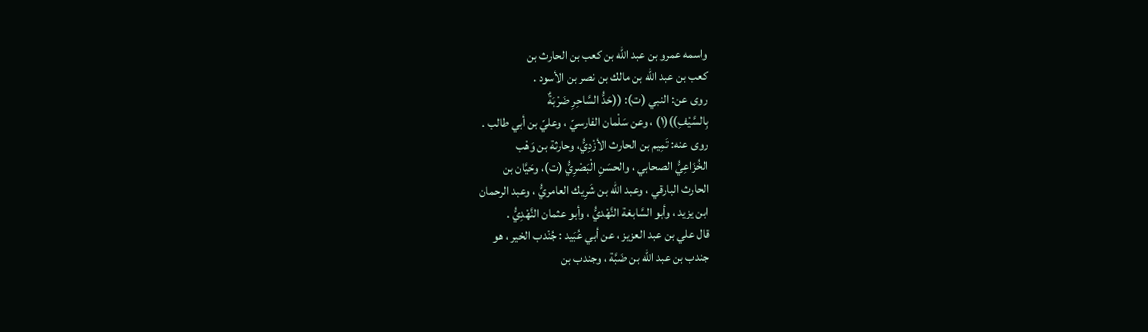واسمه عمرو بن عبد الله بن كعب بن الحارث بن
كعب بن عبد الله بن مالك بن نصر بن الأسود .
روى عن: النبي (ت): ((حَدُّ السَّاحِرِ ضَرْبَةٌ
بِالسَّيْفِ))(١) ، وعن سَلْمان الفارسيّ ، وعليّ بن أبي طالب .
روى عنه: تَمِيم بن الحارث الأزْدِيُّ، وحارثة بن وَهْب
الخُزَاعِيُّ الصحابي ، والحسَنِ الْبَصْرِيُّ (ت)، وحَيَّان بن
الحارث البارقي ، وعبد الله بن شَرِيك العامريُّ ، وعبد الرحمان
ابن يزيد ، وأبو السَّابغة النَّهْديُّ ، وأبو عثمان النَّهْدِيُّ .
قال علي بن عبد العزيز ، عن أبي عُبَيد : جُنْدب الخير ، هو
جندب بن عبد الله بن ضَبَّة ، وجندب بن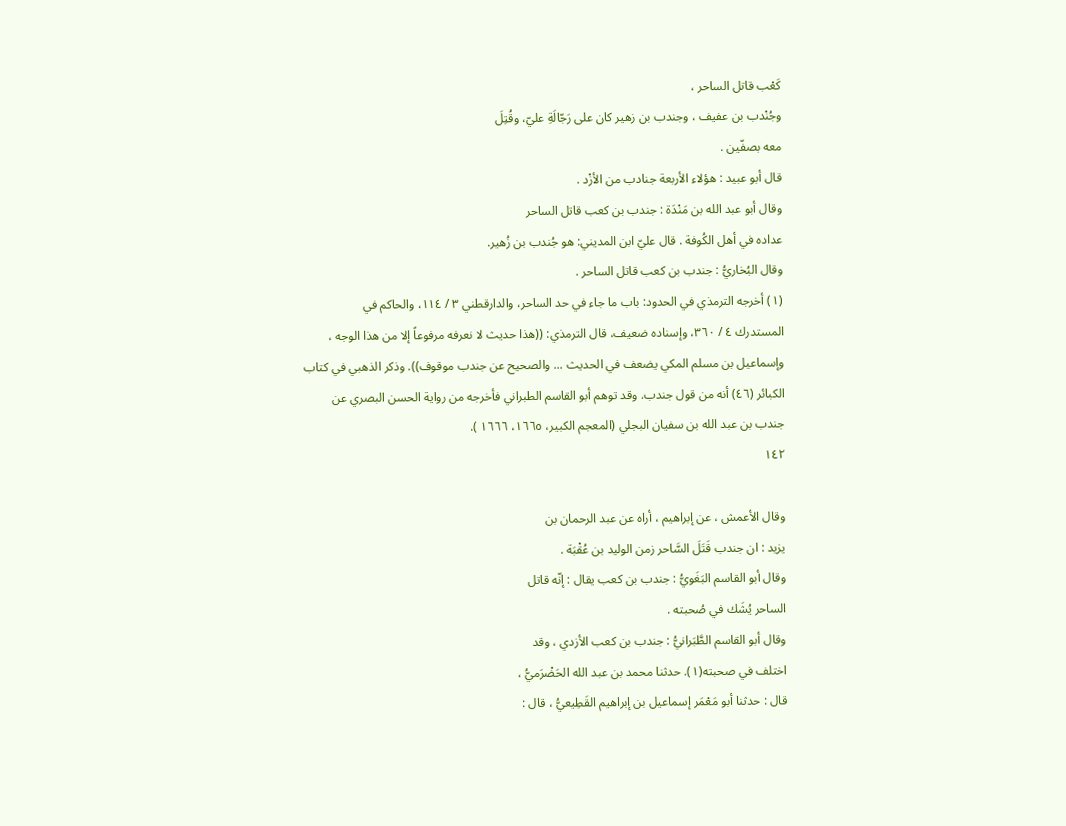كَعْب قاتل الساحر ،
وجُنْدب بن عفيف ، وجندب بن زهير كان على رَجّالَةِ عليّ، وقُتِلَ
معه بصفّين .
قال أبو عبيد : هؤلاء الأربعة جنادب من الأزْد .
وقال أبو عبد الله بن مَنْدَة : جندب بن كعب قاتل الساحر
عداده في أهل الكُوفة . قال عليّ ابن المديني: هو جُندب بن زُهير.
وقال البُخاريُّ : جندب بن كعب قاتل الساحر .
(١) أخرجه الترمذي في الحدود: باب ما جاء في حد الساحر، والدارقطني ٣ / ١١٤، والحاكم في
المستدرك ٤ / ٣٦٠، وإسناده ضعيف، قال الترمذي: ((هذا حديث لا نعرفه مرفوعاً إلا من هذا الوجه ،
وإسماعيل بن مسلم المكي يضعف في الحديث ... والصحيح عن جندب موقوف)). وذكر الذهبي في كتاب
الكبائر (٤٦) أنه من قول جندب. وقد توهم أبو القاسم الطبراني فأخرجه من رواية الحسن البصري عن
جندب بن عبد الله بن سفيان البجلي (المعجم الكبير، ١٦٦٥، ١٦٦٦ ).
١٤٢

وقال الأعمش ، عن إبراهيم ، أراه عن عبد الرحمان بن
يزيد : ان جندب قَتَلَ السَّاحر زمن الوليد بن عُقْبَة .
وقال أبو القاسم البَغَويُّ : جندب بن كعب يقال : إنّه قاتل
الساحر يُشَك في صُحبته .
وقال أبو القاسم الطَّبَرانيُّ : جندب بن كعب الأزدي ، وقد
اختلف في صحبته(١). حدثنا محمد بن عبد الله الحَضْرَميُّ ،
قال : حدثنا أبو مَعْمَر إسماعيل بن إبراهيم القَطِيعيُّ ، قال :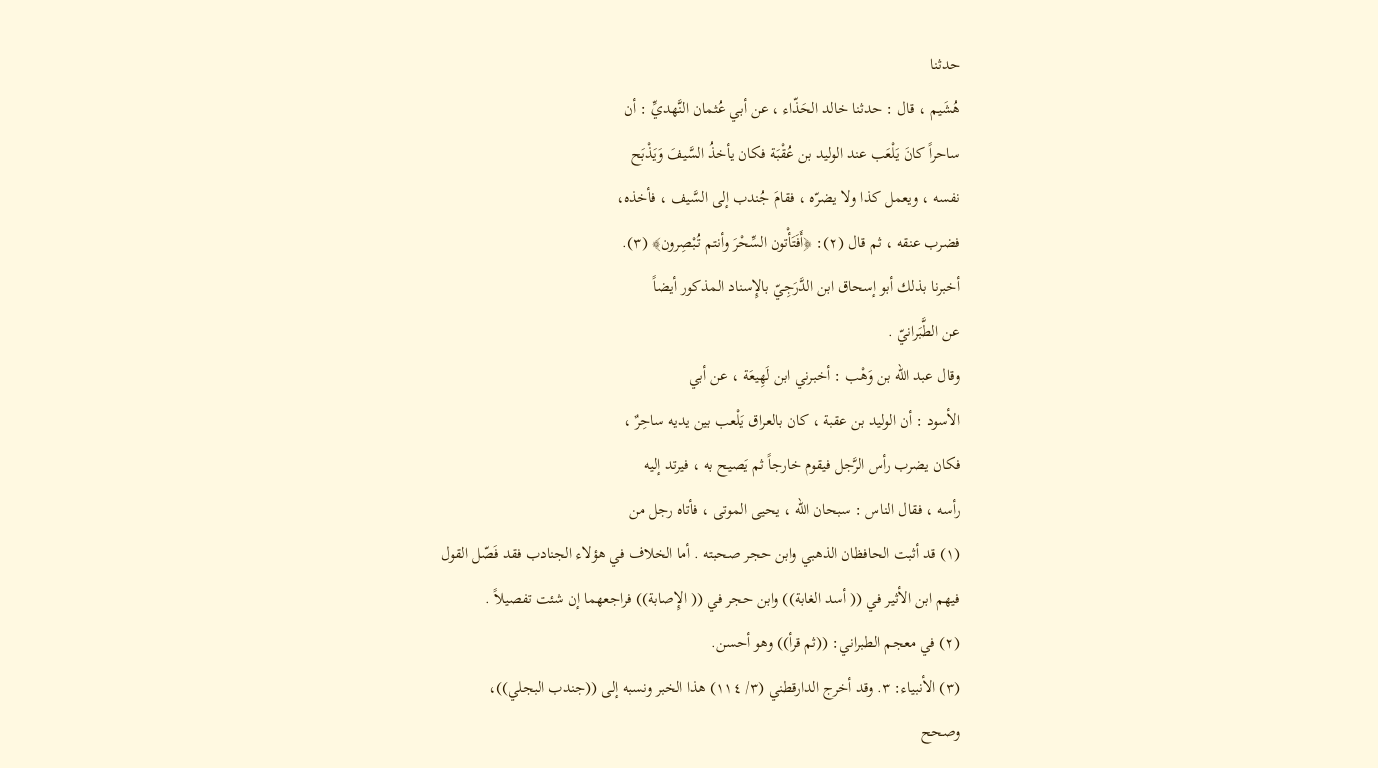حدثنا
هُشَيم ، قال : حدثنا خالد الحَذّاء ، عن أبي عُثمان النَّهديِّ : أن
ساحراً كانَ يَلْعَب عند الوليد بن عُقْبَة فكان يأخذُ السَّيفَ وَيَذْبَح
نفسه ، ويعمل كذا ولا يضرّه ، فقامَ جُندب إلى السَّيف ، فأخذه،
فضرب عنقه ، ثم قال (٢): ﴿أَفَتَأْتون السِّحْرَ وأنتم تُبْصِرون﴾ (٣).
أخبرنا بذلك أبو إسحاق ابن الدَّرَجِيّ بالإِسناد المذكور أيضاً
عن الطَّبَرانيّ .
وقال عبد الله بن وَهْب : أخبرني ابن لَهِيعَة ، عن أبي
الأسود : أن الوليد بن عقبة ، كان بالعراق يَلْعب بين يديه ساحِرٌ ،
فكان يضرب رأس الرَّجل فيقوم خارجاً ثم يَصيح به ، فيرتد إليه
رأسه ، فقال الناس : سبحان الله ، يحيى الموتى ، فأتاه رجل من
(١) قد أثبت الحافظان الذهبي وابن حجر صحبته . أما الخلاف في هؤلاء الجنادب فقد فَصّل القول
فيهم ابن الأثير في (( أسد الغابة)) وابن حجر في (( الإِصابة)) فراجعهما إن شئت تفصيلاً .
(٢) في معجم الطبراني: ((ثم قرأ)) وهو أحسن.
(٣) الأنبياء: ٣. وقد أخرج الدارقطني (٣/ ١١٤) هذا الخبر ونسبه إلى ((جندب البجلي))،
وصحح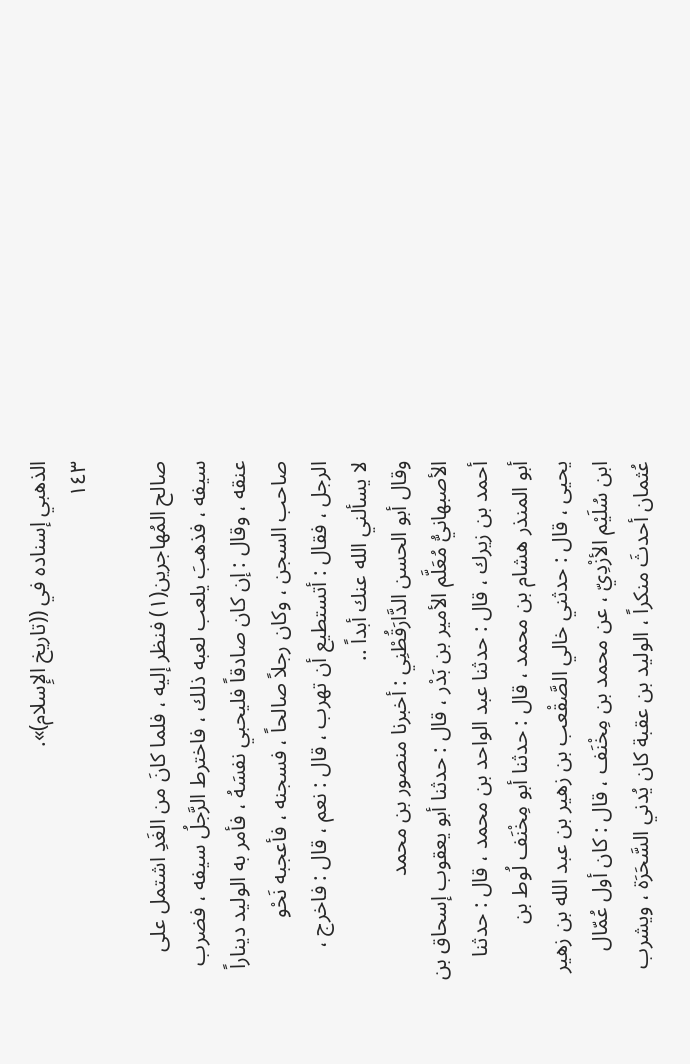الذهبي إسناده في ((تاريخ الإِسلام)».
١٤٣

صالح المُهاجرين(١) فنظر إليه ، فلما كانَ من الغَدِ اشتمل على
سيفه ، فذهبَ يلعب لعبه ذلك ، فاخترط الرَّجلُ سيفه ، فضرب
عنقه ، وقال : إن كان صادقاً فليحبي نفسَهُ ، فأمر به الوليد ديناراً
صاحب السجن ، وكان رجلاً صالحاً ، فسجنه ، فأعجبه نَحْو
الرجل ، فقال : أتستطيع أن تهرب ، قال : نعم ، قال : فاخرج ،
لا يسألني الله عنك أبداً ..
وقال أبو الحسن الدَّارَقُطْنِي : أخبرنا منصور بن محمد
الأصبهانيُّ مُعَلَّم الأمير بن بَدْر ، قال : حدثنا أبو يعقوب إسحاق بن
أحمد بن زيرك ، قال : حدثنا عبد الواحد بن محمد ، قال : حدثنا
أبو المنذر هشام بن محمد ، قال : حدثنا أبو مِخْنَف لُوط بن
يحيى ، قال : حدثني خالي الصَّقْعب بن زهير بن عبد الله بن زهير
ابن سُلَيْم الأزْدِيّ ، عن محمد بن مِخْنَف ، قال : كان أول عُمّال
عُثمان أحدثَ منكراً ، الوليد بن عقبة كان يُدني السَّحَرَة ، ويشرب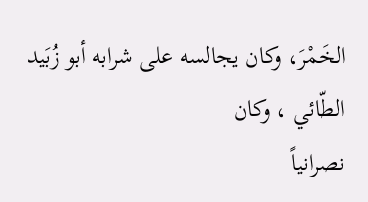الخَمْرَ، وكان يجالسه على شرابه أبو زُبَيد الطّائي ، وكان
نصرانياً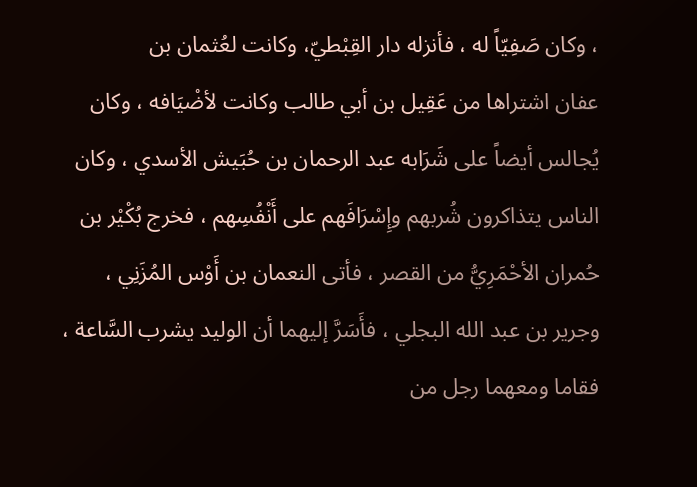، وكان صَفِيّاً له ، فأنزله دار القِبْطيّ، وكانت لعُثمان بن
عفان اشتراها من عَقِيل بن أبي طالب وكانت لأضْيَافه ، وكان
يُجالس أيضاً على شَرَابه عبد الرحمان بن حُبَيش الأسدي ، وكان
الناس يتذاكرون شُربهم وإِسْرَافَهم على أَنْفُسِهم ، فخرج بُكْيْر بن
حُمران الأحْمَرِيُّ من القصر ، فأتى النعمان بن أَوْس المُزَنِي ،
وجرير بن عبد الله البجلي ، فأَسَرَّ إليهما أن الوليد يشرب السَّاعة ،
فقاما ومعهما رجل من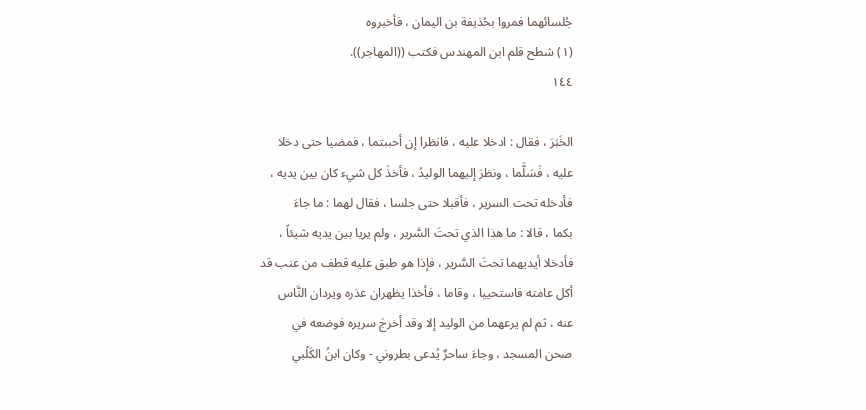جُلسائهما فمروا بحُذيفة بن اليمان ، فأخبروه
(١) شطح قلم ابن المهندس فكتب ((المهاجر)).
١٤٤

الخَبَرَ ، فقال : ادخلا عليه ، فانظرا إن أحببتما ، فمضيا حتى دخلا
عليه ، فَسَلَّما ، ونظرَ إليهما الوليدُ ، فأخذَ كل شيء كان بين يديه ،
فأدخله تحت السرير ، فأقبلا حتى جلسا ، فقال لهما : ما جاءَ
بكما ، قالا : ما هذا الذي تحتَ السَّرير ، ولم يريا بين يديه شيئاً ،
فأدخلا أيديهما تحتَ السَّرير ، فإذا هو طبق عليه قطف من عنب قد
أكل عامته فاستحييا ، وقاما ، فأخذا يظهران عذره ويردان النَّاس
عنه ، ثم لم يرعهما من الوليد إلا وقد أخرجَ سريره فوضعه في
صحن المسجد ، وجاءَ ساحرٌ يُدعى بطروني - وكان ابنُ الكَلْبي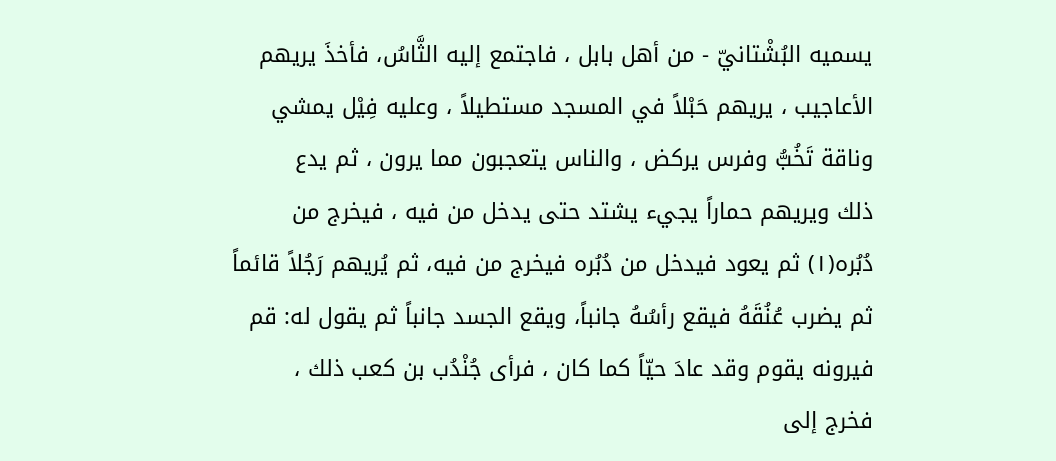يسميه البُشْتانيّ - من أهل بابل ، فاجتمع إليه الثَّاسُ، فأخذَ يريهم
الأعاجيب ، يريهم حَبْلاً في المسجد مستطيلاً ، وعليه فِيْل يمشي
وناقة تَخُبُّ وفرس يركض ، والناس يتعجبون مما يرون ، ثم يدع
ذلك ويريهم حماراً يجيء يشتد حتى يدخل من فيه ، فيخرج من
دُبُره(١) ثم يعود فيدخل من دُبُره فيخرج من فيه، ثم يُريهم رَجُلاً قائماً
ثم يضرب عُنُقَهُ فيقع رأسُهُ جانباً، ويقع الجسد جانباً ثم يقول له: قم
فيرونه يقوم وقد عادَ حيّاً كما كان ، فرأى جُنْدُب بن كعب ذلك ،
فخرج إلى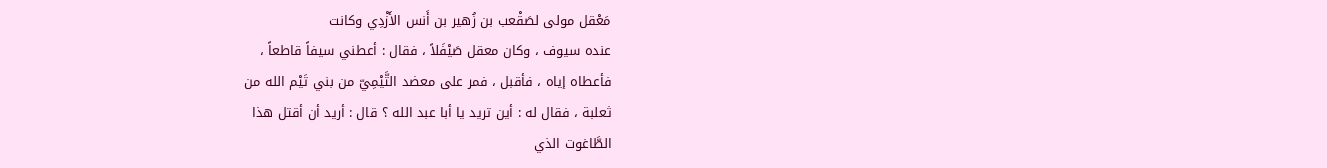مَعْقل مولى لصَقْعب بن زُهير بن أَنس الأَزْدِي وكانت
عنده سيوف ، وكان معقل صَيْفَلاً ، فقال : أعطني سيفاً قاطعاً ،
فأعطاه إياه ، فأقبل ، فمر على معضد التَّيْمِيّ من بني تَيْم الله من
ثعلبة ، فقال له : أين تريد يا أبا عبد الله ؟ قال : أريد أن أقتل هذا
الطَّاغوت الذي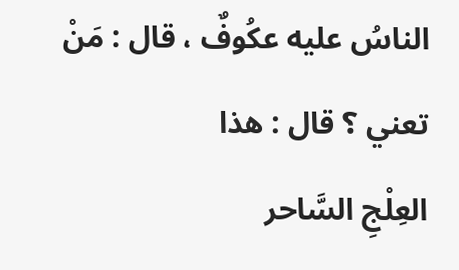الناسُ عليه عكُوفٌ ، قال : مَنْ تعني ؟ قال : هذا
العِلْجِ السَّاحر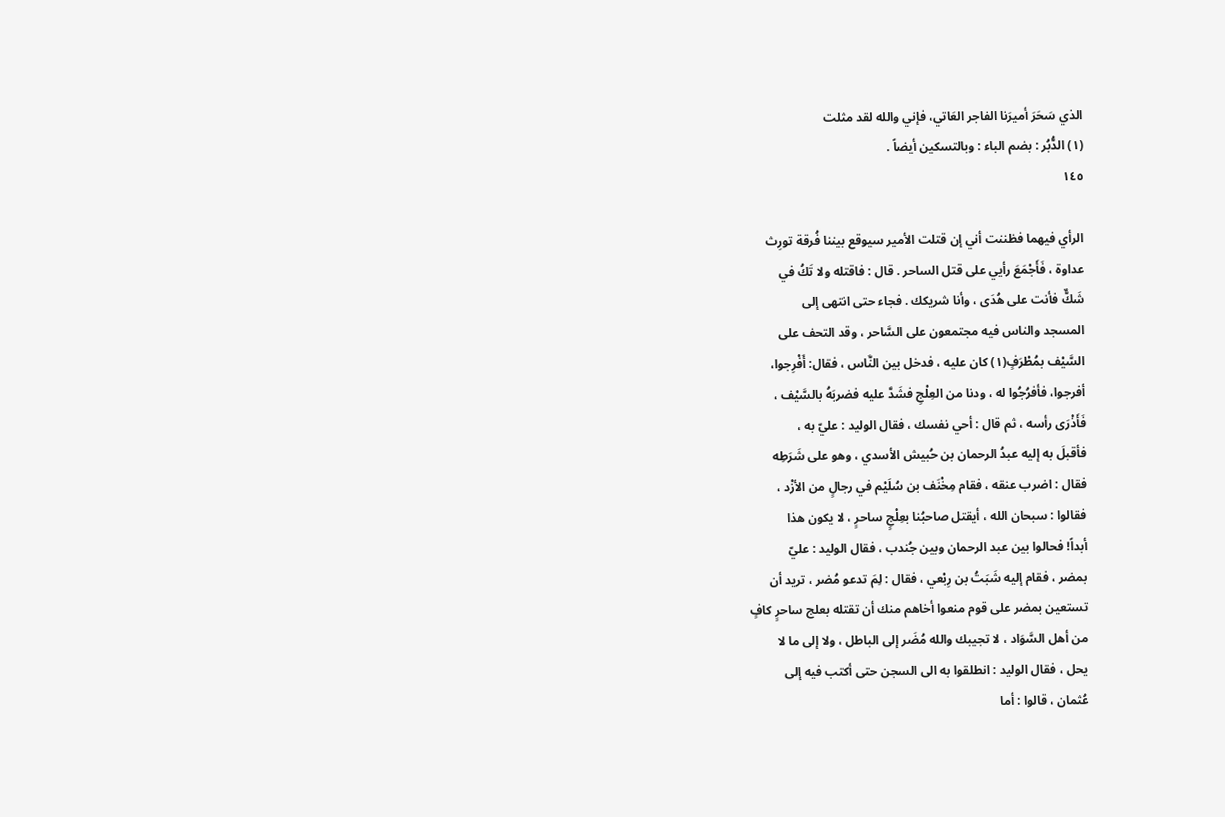الذي سَحَرَ أميرَنا الفاجر العَاتي، فإني والله لقد مثلت
(١) الدُّبُر : بضم الباء : وبالتسكين أيضاً .
١٤٥

الرأي فيهما فظننت أني إن قتلت الأمير سيوقع بيننا فُرقة تورِث
عداوة ، فَأَجْمَعَ رأيي على قتل الساحر . قال : فاقتله ولا تَكُ في
شَكٌّ فأنت على هُدَى ، وأنا شريكك . فجاء حتى انتهى إلى
المسجد والناس فيه مجتمعون على السَّاحر ، وقد التحف على
السَّيْف بمُطْرَفٍ(١) كان عليه ، فدخل بين النَّاس ، فقال: أَفْرِجوا،
أفرجوا، فأفرُجُوا له ، ودنا من العِلْجِ فشَدَّ عليه فضربَهُ بالسَّيْف ،
فَأَذْرَى رأسه ، ثم قال : أحي نفسك ، فقال الوليد : عليّ به ،
فأقبلَ به إليه عبدُ الرحمان بن حُبيش الأسدي ، وهو على شَرَطِه
فقال : اضرب عنقه ، فقام مِخْنَف بن سُلَيْم في رجالٍ من الأزْد ،
فقالوا : سبحان الله ، أيقتل صاحبُنا بعِلْجٍ ساحرٍ ، لا يكون هذا
أبداً! فحالوا بين عبد الرحمان وبين جُندب ، فقال الوليد : عليّ
بمضر ، فقام إليه شَبَتُ بن رِبْعي ، فقال : لِمَ تدعو مُضر ، تريد أن
تستعين بمضر على قوم منعوا أخاهم منك أن تقتله بعلج ساحرٍ كافٍ
من أهل السَّوَاد ، لا تجيبك والله مُضَر إلى الباطل ، ولا إلى ما لا
يحل ، فقال الوليد : انطلقوا به الى السجن حتى أكتب فيه إلى
عُثمان ، قالوا : أما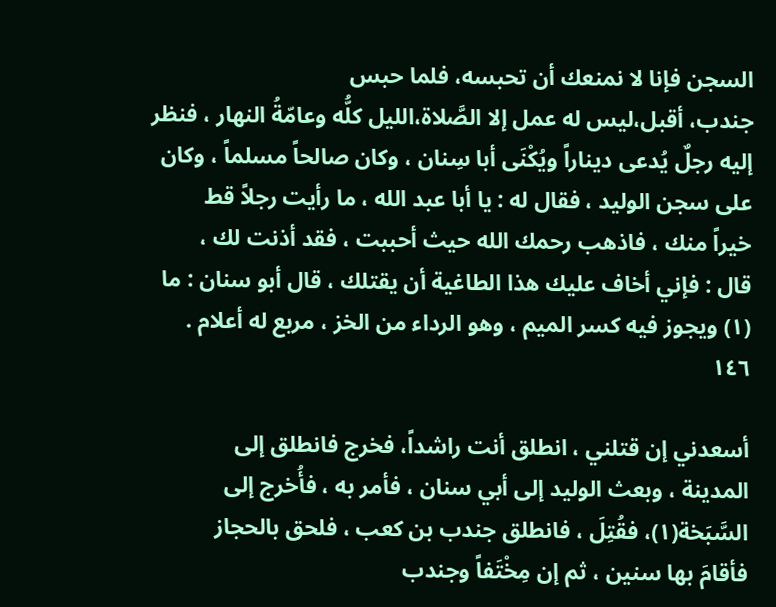السجن فإنا لا نمنعك أن تحبسه، فلما حبس
جندب، أقبل،ليس له عمل إلا الصَّلاة،الليل كلُّه وعامّةُ النهار ، فنظر
إليه رجلٌ يُدعى ديناراً ويُكْنَى أبا سِنان ، وكان صالحاً مسلماً ، وكان
على سجن الوليد ، فقال له : يا أبا عبد الله ، ما رأيت رجلاً قط
خيراً منك ، فاذهب رحمك الله حيث أحببت ، فقد أذنت لك ،
قال : فإني أخاف عليك هذا الطاغية أن يقتلك ، قال أبو سنان : ما
(١) ويجوز فيه كسر الميم ، وهو الرداء من الخز ، مربع له أعلام .
١٤٦

أسعدني إن قتلني ، انطلق أنت راشداً، فخرج فانطلق إلى
المدينة ، وبعث الوليد إلى أبي سنان ، فأمر به ، فأُخرج إلى
السَّبَخة(١)، فقُتِلَ ، فانطلق جندب بن كعب ، فلحق بالحجاز
فأقامَ بها سنين ، ثم إن مِخْتَفاً وجندب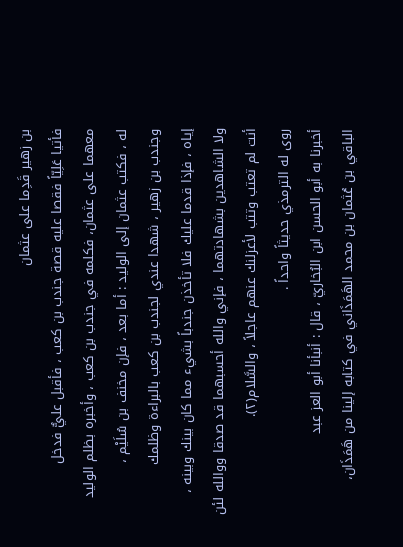بن زهير قَدِما على عثمان
فأتيا عَلِيّاً فقصا عليه قصة جندب بن كعب ، فأقبل عليٌّ فدخل
معهما على عثمان، فكلمه في جندب بن كعب ، وأخبره بظلم الوليد
له ، فكتب عثمان إلى الوليد : أما بعد ، فإن مخنف بن سُلَيْم ،
وجندب بن زهير ، شهدا عندي لجندب بن كعب بالبراءة وظلمك
إياه ، فإذا قدما عليك فلا تأخذن جندباً بشيء مما كان بينك وبينه ،
ولا الشاهدين بشهادتهما ، فإني والله أحسبهما قد صدقا ووالله لئن
أنت لم تعتب وتتب لأعزلنك عنهم عاجلاً ، والسَّلام(٢).
روى له الترمذي حديثاً واحداً .
أخبرنا به أبو الحسن ابن البُخاريّ ، قال : أنبأنا أبو العز عبد
الباقي بن عُثمان بن محمد الهَمَذَاني في كتابه إلينا من هَمَذَان،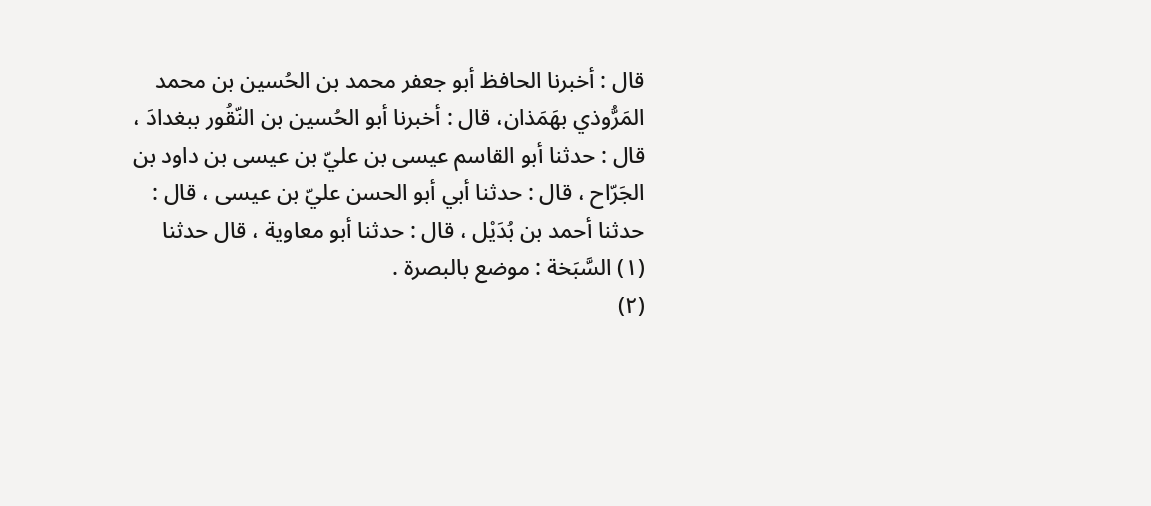قال : أخبرنا الحافظ أبو جعفر محمد بن الحُسين بن محمد
المَرُّوذي بهَمَذان، قال : أخبرنا أبو الحُسين بن النّقُور ببغدادَ ،
قال : حدثنا أبو القاسم عيسى بن عليّ بن عيسى بن داود بن
الجَرّاح ، قال : حدثنا أبي أبو الحسن عليّ بن عيسى ، قال :
حدثنا أحمد بن بُدَيْل ، قال : حدثنا أبو معاوية ، قال حدثنا
(١) السَّبَخة : موضع بالبصرة .
(٢)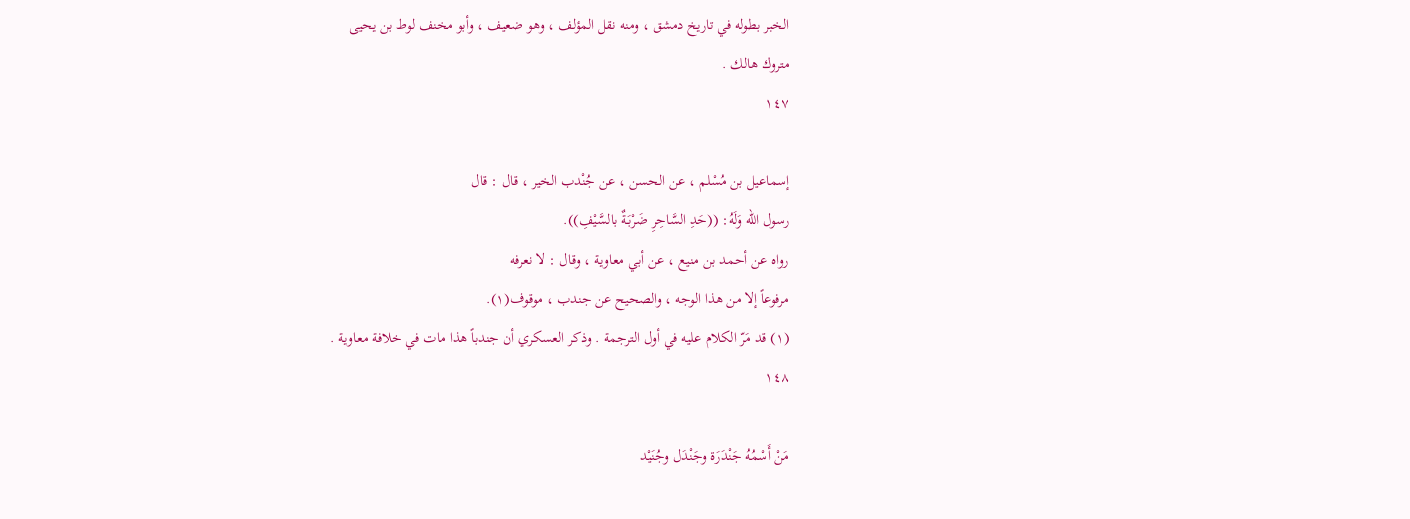الخبر بطوله في تاريخ دمشق ، ومنه نقل المؤلف ، وهو ضعيف ، وأبو مخنف لوط بن يحيى
متروك هالك .
١٤٧

إسماعيل بن مُسْلم ، عن الحسن ، عن جُنْدب الخير ، قال : قال
رسول الله وَلَهُ: ((حَدِ السَّاحِرِ ضَرْبَةٌ بالسَّيْفِ)).
رواه عن أحمد بن منيع ، عن أبي معاوية ، وقال : لا نعرفه
مرفوعاً إلا من هذا الوجه ، والصحيح عن جندب ، موقوف(١).
(١) قد مَرّ الكلام عليه في أول الترجمة . وذكر العسكري أن جندباً هذا مات في خلافة معاوية .
١٤٨

مَنْ أَسْمُهُ جَنْدَرَة وجَنْدَل وجُنَيْد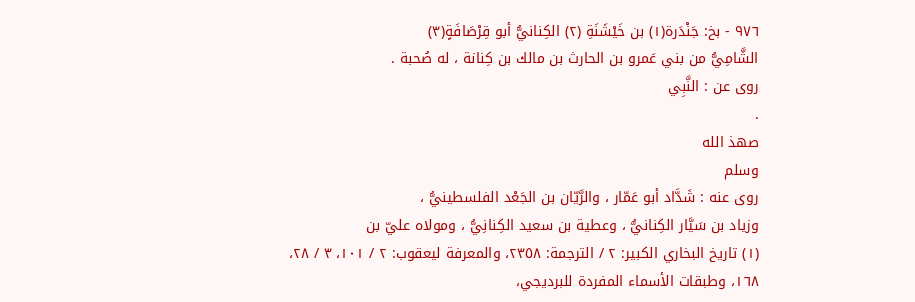٩٧٦ - بخ: جَنْدَرة(١) بن خَيْشَنَةِ (٢) الكِنانيُّ أبو قِرْصَافَةٍ(٣)
الشَّامِيُّ من بني عَمرو بن الحارث بن مالك بن كِنانة ، له صُحبة .
روى عن : النَّبِي
.
صھذ الله
وسلم
روى عنه : شَدَّاد أبو عَمّار ، والرَّيّان بن الجَعْد الفلسطينيُّ ،
وزياد بن سَيَّار الكِنانيُّ ، وعطية بن سعيد الكِنانِيُّ ، ومولاه عليّ بن
(١) تاريخ البخاري الكبير: ٢ / الترجمة: ٢٣٥٨، والمعرفة ليعقوب: ٢ / ١٠١، ٣ / ٢٨،
١٦٨، وطبقات الأسماء المفردة للبرديجي،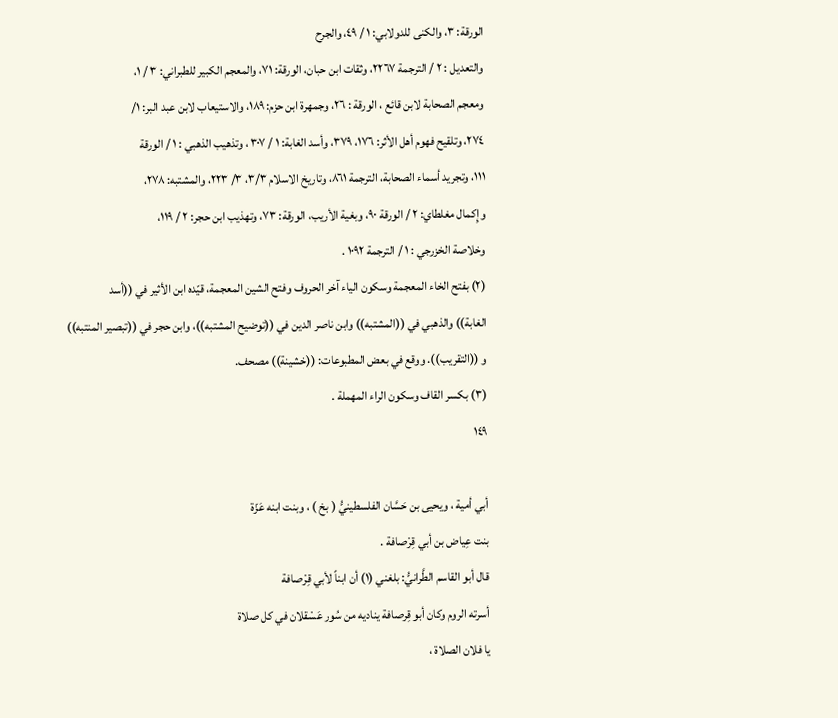الورقة: ٣، والكنى للدولابي: ١ / ٤٩، والجرح
والتعديل : ٢ / الترجمة ٢٢٦٧، وثقات ابن حبان، الورقة: ٧١، والمعجم الكبير للطبراني: ٣ / ١،
ومعجم الصحابة لابن قائع ، الورقة : ٢٦، وجمهرة ابن حزم: ١٨٩، والاستيعاب لابن عبد البر: ١/
٢٧٤، وتلقيح فهوم أهل الأثر: ١٧٦، ٣٧٩، وأسد الغابة: ١ / ٣٠٧ ، وتذهيب الذهبي : ١ / الورقة
١١١، وتجريد أسماء الصحابة، الترجمة ٨٦١، وتاريخ الاسلام ٣/٣، ٣/ ٢٢٣، والمشتبه: ٢٧٨،
وإِكمال مغلطاي: ٢ / الورقة ٩٠، وبغية الأريب، الورقة: ٧٣، وتهذيب ابن حجر: ٢ / ١١٩،
وخلاصة الخزرجي : ١ / الترجمة ١٠٩٢ .
(٢) بفتح الخاء المعجمة وسكون الياء آخر الحروف وفتح الشين المعجمة، قيّده ابن الأثير في ((أسد
الغابة)) والذهبي في ((المشتبه)) وابن ناصر الدين في ((توضيح المشتبه))، وابن حجر في ((تبصير المنتبه))
و ((التقريب)). ووقع في بعض المطبوعات: ((خشينة)) مصحف.
(٣) بكسر القاف وسكون الراء المهملة .
١٤٩

أبي أمية ، ويحيى بن حَسَّان الفلسطينيُّ ( بخ ) ، وبنت ابنه عَزّة
بنت عِياض بن أبي قِرْصافة .
قال أبو القاسم الطَّرانيُّ: بلغني (١) أن ابناً لأبي قِرْصافة
أسرته الروم وكان أبو قِرصافة يناديه من سُور عَسْقلان في كل صلاة
يا فلان الصلاة ،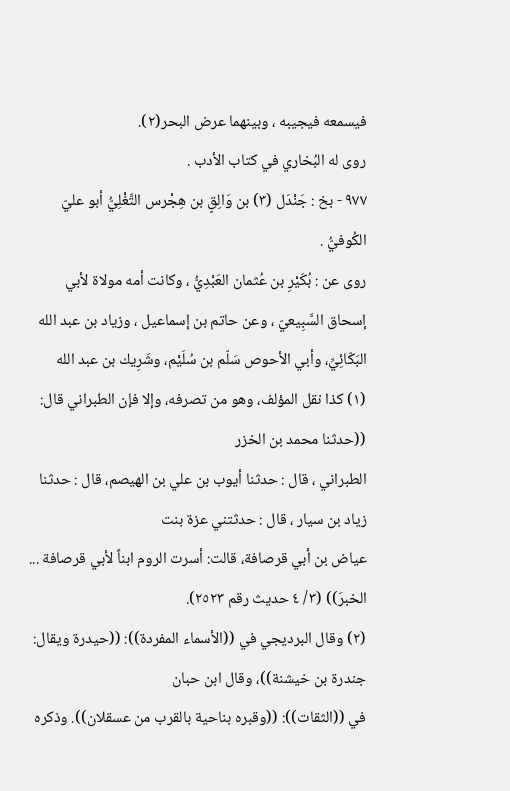فيسمعه فيجيبه ، وبينهما عرض البحر(٢).
روى له البُخاري في كتاب الأدب .
٩٧٧ - بخ : جَنْدَل (٣) بن وَالِقٍ بن هِجْرس التَّغْلِيُّ أبو عليّ
الكُوفيُّ .
روى عن : بُكَيْرِ بن عُثمان العَبْدِيُّ ، وكانت أمه مولاة لأبي
إسحاق السَّبِيعيّ ، وعن حاتم بن إسماعيل ، وزياد بن عبد الله
البَكّائِيِّ، وأبي الأحوص سَلّم بن سُلَيْم، وشَرِيك بن عبد الله
(١) كذا نقل المؤلف، وهو من تصرفه، وإلا فإن الطبراني قال: ((حدثنا محمد بن الخزر
الطبراني ، قال : حدثنا أيوب بن علي بن الهيصم، قال : حدثنا زياد بن سيار ، قال : حدثتني عزة بنت
عياض بن أبي قرصافة، قالت: أسرت الروم ابناً لأبي قرصافة ... الخبرَ)) (٣/ ٤ حديث رقم ٢٥٢٣).
(٢) وقال البرديجي في ((الأسماء المفردة)): ((حيدرة ويقال: جندرة بن خيشنة))، وقال ابن حبان
في ((الثقات)): ((وقبره بناحية بالقرب من عسقلان)). وذكره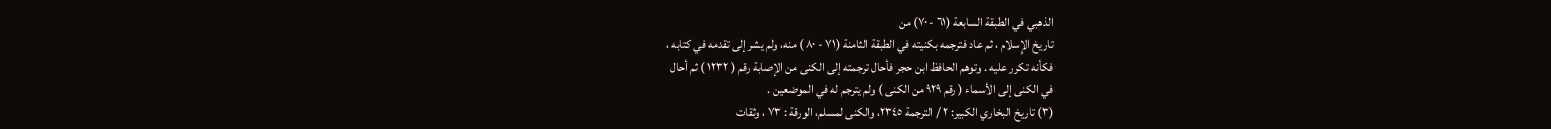الذهبي في الطبقة السابعة (٦١ - ٧٠) من
تاريخ الإِسلام ، ثم عاد فترجمه بكنيته في الطبقة الثامنة (٧١ - ٨٠ ) منه، ولم يشر إلى تقدمه في كتابه ،
فكأنه تكرر عليه . وتوهم الحافظ ابن حجر فأحال ترجمته إلى الكنى من الإصابة رقم ( ١٢٣٢ ) ثم أحال
في الكنى إلى الأسماء ( رقم ٩٢٩ من الكنى ) ولم يترجم له في الموضعين .
(٣) تاريخ البخاري الكبير: ٢ / الترجمة ٢٣٤٥، والكنى لمسلم، الورقة : ٧٣ ، وثقات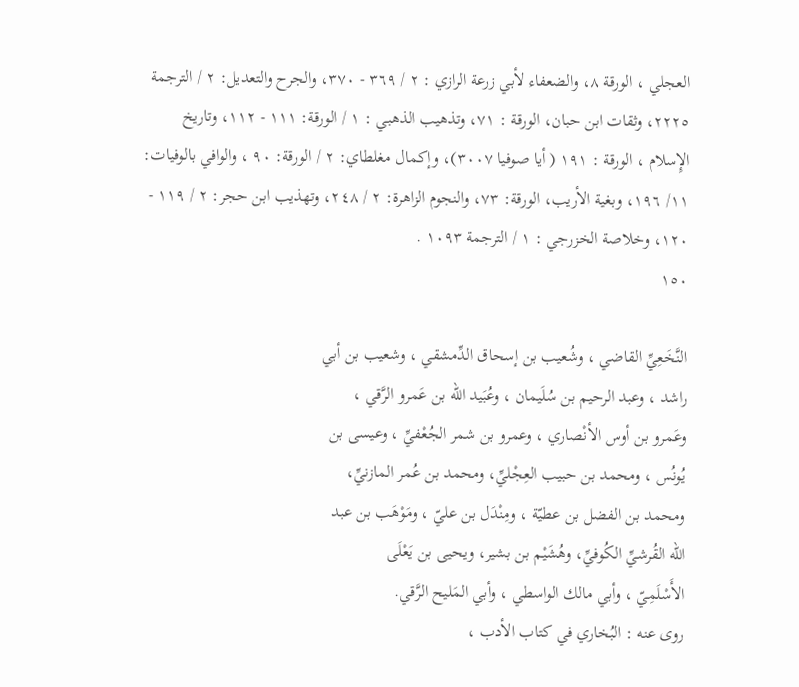العجلي ، الورقة ٨، والضعفاء لأبي زرعة الرازي : ٢ / ٣٦٩ - ٣٧٠، والجرح والتعديل: ٢ / الترجمة
٢٢٢٥، وثقات ابن حبان، الورقة : ٧١، وتذهيب الذهبي : ١ / الورقة: ١١١ - ١١٢، وتاريخ
الإِسلام ، الورقة : ١٩١ ( أيا صوفيا ٣٠٠٧)، وإكمال مغلطاي: ٢ / الورقة: ٩٠ ، والوافي بالوفيات:
١١/ ١٩٦، وبغية الأريب، الورقة: ٧٣، والنجوم الزاهرة: ٢ / ٢٤٨، وتهذيب ابن حجر: ٢ / ١١٩ -
١٢٠، وخلاصة الخزرجي : ١ / الترجمة ١٠٩٣ .
١٥٠

النَّخَعِيِّ القاضي ، وشُعيب بن إسحاق الدِّمشقي ، وشعيب بن أبي
راشد ، وعبد الرحيم بن سُلَيمان ، وعُبَيد الله بن عَمرو الرَّقي ،
وعَمرو بن أوس الأنْصاري ، وعمرو بن شمر الجُعْفيِّ ، وعيسى بن
يُونُس ، ومحمد بن حبيب العِجْليِّ، ومحمد بن عُمر المازنيِّ،
ومحمد بن الفضل بن عطيّة ، ومِنْدَل بن عليّ ، ومَوْهَب بن عبد
الله القُرشيِّ الكُوفيِّ، وهُشَيْم بن بشير، ويحيى بن يَعْلَى
الأَسْلَمِيّ ، وأبي مالك الواسطي ، وأبي المَليح الرَّقي.
روى عنه : البُخاري في كتاب الأدب ،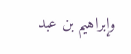وإبراهيم بن عبد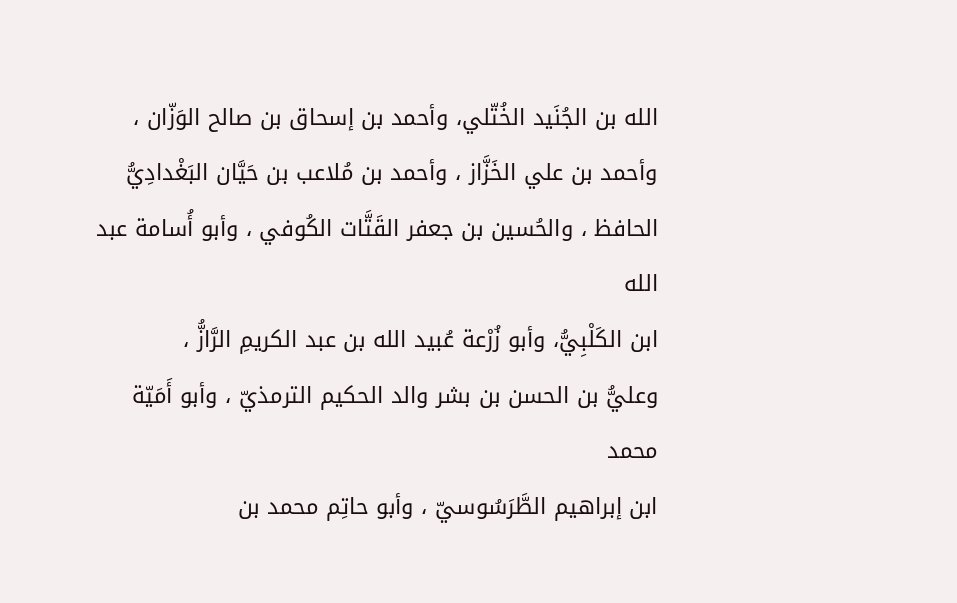الله بن الجُنَيد الخُتّلي، وأحمد بن إسحاق بن صالح الوَزّان ،
وأحمد بن علي الخَزَّاز ، وأحمد بن مُلاعب بن حَيَّان البَغْدادِيُّ
الحافظ ، والحُسين بن جعفر القَتَّات الكُوفي ، وأبو أُسامة عبد الله
ابن الكَلْبِيُّ، وأبو زُرْعة عُبيد الله بن عبد الكريمِ الرَّازُّ ،
وعليُّ بن الحسن بن بشر والد الحكيم الترمذيّ ، وأبو أَمَيّة محمد
ابن إبراهيم الطَّرَسُوسيّ ، وأبو حاتِم محمد بن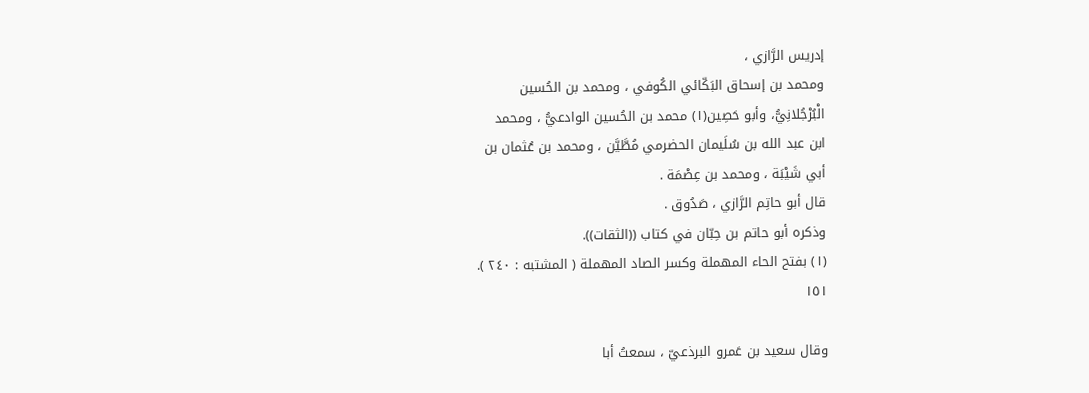إدريس الرَّازي ،
ومحمد بن إسحاق البَكّائي الكُوفي ، ومحمد بن الحُسين
الْبُرْجُلانِيُّ، وأبو حَصِين(١) محمد بن الحُسين الوادعيُّ ، ومحمد
ابن عبد الله بن سُلَيمان الحضرمي مُطَّيَّن ، ومحمد بن عُثمان بن
أبي شَيْبَة ، ومحمد بن عِصْمَة .
قال أبو حاتِم الرَّازي ، صَدُوق .
وذكره أبو حاتم بن حِبّان في كتاب ((الثقات)).
(١) بفتح الحاء المهملة وكسر الصاد المهملة ( المشتبه : ٢٤٠ ).
١٥١

وقال سعيد بن عَمرو البرذعيّ ، سمعتُ أبا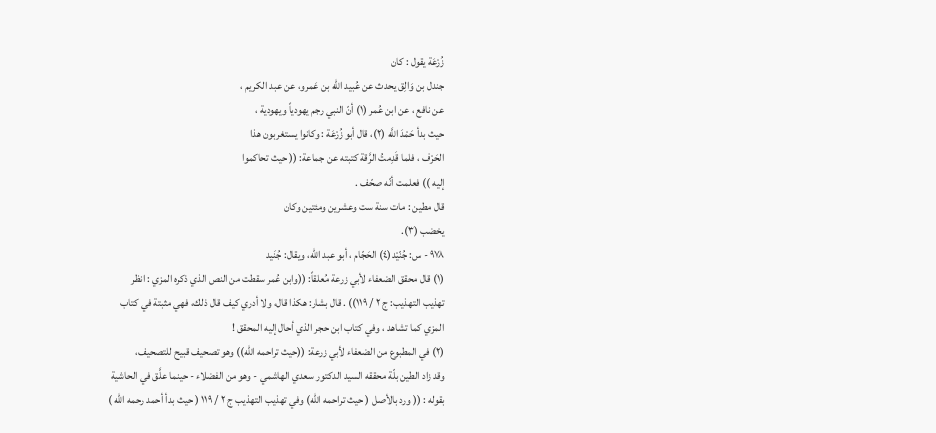زُرْعَة يقول : كان
جندل بن وَالِق يحدث عن عُبيد الله بن عَمرو، عن عبد الكريم ،
عن نافع ، عن ابن عُمر (١) أنّ النبي رجم يهودياً ويهودية ،
حيث بدأ حَمْدَ اللَّه (٢)، قال أبو زُرْعَة : وكانوا يستغربون هذا
الحَرْف ، فلما قَدِمتُ الرَّقة كتبته عن جماعة: (( حيث تحاكموا
إليه )) فعلمت أنّه صحّف .
قال مطين : مات سنة ست وعشرين ومئتين وكان
يخضب (٣).
٩٧٨ - س: جُنّيْد(٤) الحَجّام ، أبو عبد الله، ويقال: جُنَيد
(١) قال محقق الضعفاء لأبي زرعة مُعلقاً: ((وابن عُمر سقطت من النص الذي ذكره المزي : انظر
تهذيب التهذيب: ج ٢ / ١١٩)) . قال بشار: هكذا قال، ولا أدري كيف قال ذلك، فهي مثبتة في كتاب
المزي كما تشاهد ، وفي كتاب ابن حجر الذي أحال إليه المحقق !
(٢) في المطبوع من الضعفاء لأبي زرعة: ((حيث تراحمه الله)) وهو تصحيف قبيح للتصحيف،
وقد زاد الطين بلّة محققه السيد الدكتور سعدي الهاشمي - وهو من الفضلاء - حينما علَّق في الحاشية
بقوله : (( ورد بالأصل ( حيث تراحمه الله) وفي تهذيب التهذيب ج ٢ / ١١٩ ( حيث بدأ أحمد رحمه الله )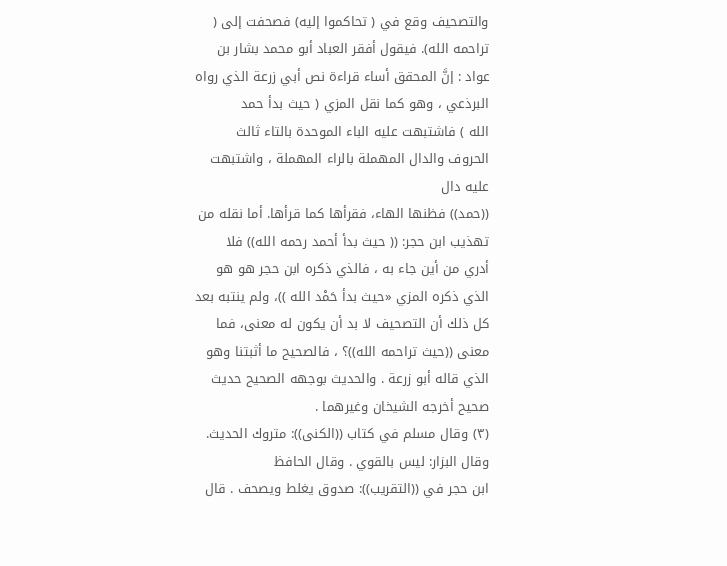والتصحيف وقع في ( تحاكموا إليه) فصحفت إلى ( تراحمه الله). فيقول أفقر العباد أبو محمد بشار بن
عواد : إنَّ المحقق أساء قراءة نص أبي زرعة الذي رواه البرذعي ، وهو كما نقل المزي ( حيث بدأ حمد
الله ) فاشتبهت عليه الباء الموحدة بالتاء ثالث الحروف والدال المهملة بالراء المهملة ، واشتبهت عليه دال
((حمد)) فظنها الهاء، فقرأها كما قرأها. أما نقله من تهذيب ابن حجر: (( حيث بدأ أحمد رحمه الله)) فلا
أدري من أين جاء به ، فالذي ذكره ابن حجر هو هو الذي ذكره المزي «حيث بدأ حَمْد الله ))، ولم ينتبه بعد
كل ذلك أن التصحيف لا بد أن يكون له معنى، فما معنى ((حيث تراحمه الله))؟ ، فالصحيح ما أثبتنا وهو
الذي قاله أبو زرعة . والحديث بوجهه الصحيح حديث صحيح أخرجه الشيخان وغيرهما .
(٣) وقال مسلم في كتاب ((الكنى)): متروك الحديث. وقال البزار: ليس بالقوي . وقال الحافظ
ابن حجر في ((التقريب)): صدوق يغلط ويصحف . قال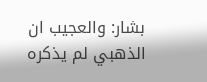بشار: والعجيب ان الذهبي لم يذكره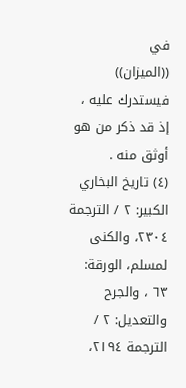في
((الميزان)) فيستدرك عليه ، إذ قد ذكر من هو أوثق منه .
(٤) تاريخ البخاري الكبير: ٢ / الترجمة ٢٣٠٤، والكنى لمسلم، الورقة: ٦٣ ، والجرح
والتعديل: ٢ / الترجمة ٢١٩٤،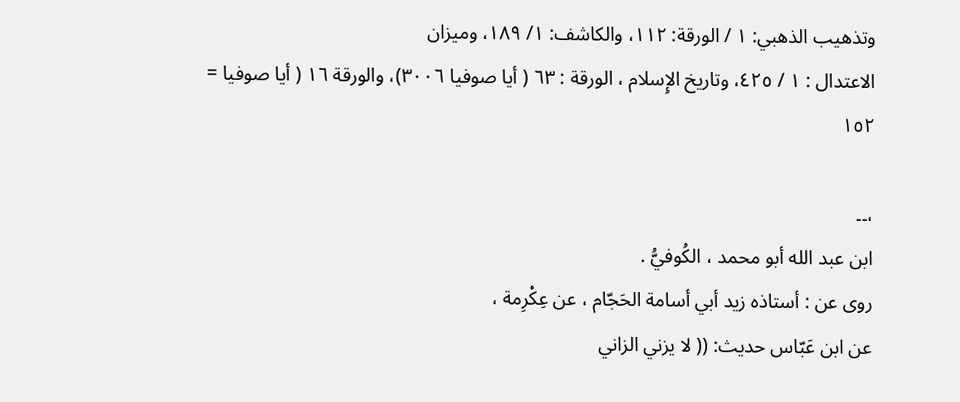وتذهيب الذهبي: ١ / الورقة: ١١٢، والكاشف: ١/ ١٨٩، وميزان
الاعتدال : ١ / ٤٢٥، وتاريخ الإِسلام ، الورقة : ٦٣ ( أيا صوفيا ٣٠٠٦)، والورقة ١٦ ( أيا صوفيا =
١٥٢

،۔۔
ابن عبد الله أبو محمد ، الكُوفيُّ .
روى عن : أستاذه زيد أبي أسامة الحَجّام ، عن عِكْرِمة ،
عن ابن عَبّاس حديث: (( لا يزني الزاني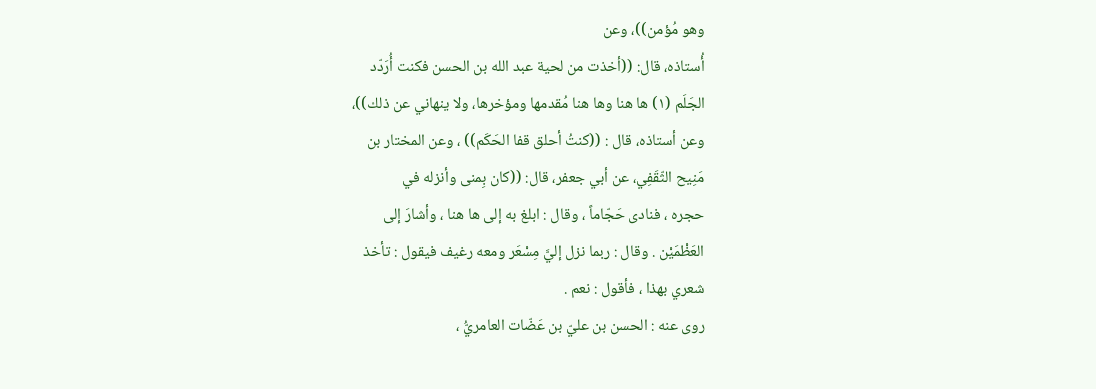وهو مُؤمن))، وعن
أُستاذه، قال: ((أخذت من لحية عبد الله بن الحسن فكنت أُرَدّد
الجَلَم (١) ها هنا وها هنا مُقدمها ومؤخرها، ولا ينهاني عن ذلك))،
وعن أستاذه، قال : ((كنتُ أحلق قفا الحَكَم)) ، وعن المختار بن
مَنِيح الثّقَفِي، عن أبي جعفر، قال: ((كان بِمنى وأنزله في
حجره ، فنادى حَجّاماً ، وقال : ابلغ به إلى ها هنا ، وأشارَ إلى
العَظْمَيْن . وقال : ربما نزل إليَّ مِسْعَر ومعه رغيف فيقول : تأخذ
شعري بهذا ، فأقول : نعم .
روى عنه : الحسن بن عليّ بن عَضّات العامريُّ ،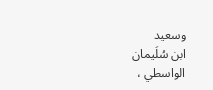وسعيد
ابن سُلَيمان الواسطي ،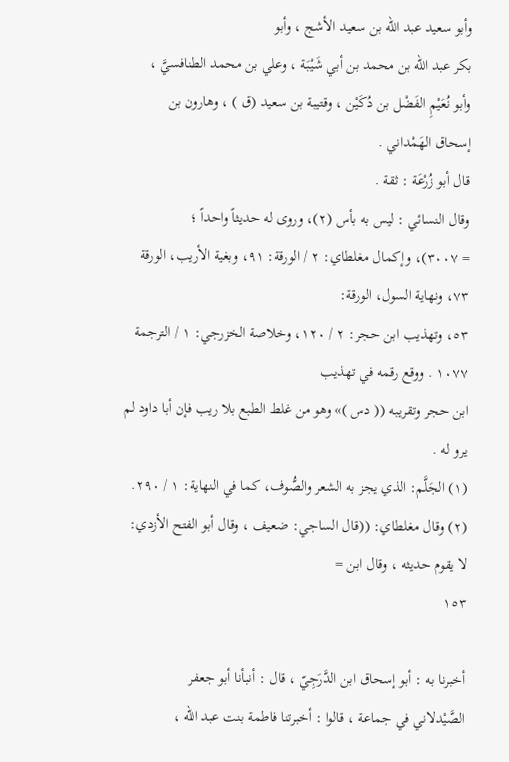وأبو سعيد عبد الله بن سعيد الأشج ، وأبو
بكر عبد الله بن محمد بن أبي شَيْبَة ، وعلي بن محمد الطنافسيَّ ،
وأبو نُعَيْمِ الفَضْل بن دُكَيْن ، وقتيبة بن سعيد (ق ) ، وهارون بن
إسحاق الهَمْداني .
قال أبو زُرْعَة : ثقة .
وقال النسائي : ليس به بأس (٢)، وروى له حديثاً واحداً ؛
= ٣٠٠٧)، وإكمال مغلطاي: ٢ / الورقة: ٩١، وبغية الأريب، الورقة ٧٣، ونهاية السول، الورقة:
٥٣، وتهذيب ابن حجر: ٢ / ١٢٠، وخلاصة الخزرجي: ١ / الترجمة ١٠٧٧ . ووقع رقمه في تهذيب
ابن حجر وتقريبه (( دس )» وهو من غلط الطبع بلا ريب فإن أبا داود لم يرو له .
(١) الجَلَّم: الذي يجز به الشعر والصُّوف، كما في النهاية: ١ / ٢٩٠.
(٢) وقال مغلطاي: ((قال الساجي: ضعيف ، وقال أبو الفتح الأزدي: لا يقوم حديثه ، وقال ابن =
١٥٣

أخبرنا به : أبو إسحاق ابن الدَّرَجِيّ ، قال : أنبأنا أبو جعفر
الصَّيْدلاني في جماعة ، قالوا : أخبرتنا فاطمة بنت عبد الله ،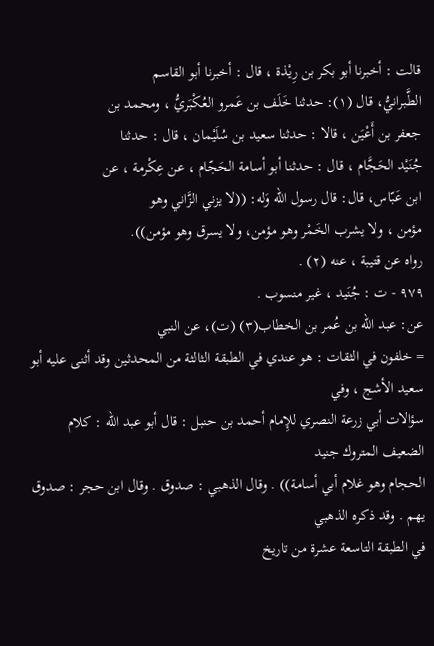قالت : أخبرنا أبو بكر بن رِيْذة ، قال : أخبرنا أبو القاسم
الطَّبرانيُّ، قال (١): حدثنا خَلَف بن عَمرو العُكْبَريُّ ، ومحمد بن
جعفر بن أَعْيَن ، قالا : حدثنا سعيد بن سُلَيْمان ، قال : حدثنا
جُنَيْد الحَجَّام ، قال : حدثنا أبو أسامة الحَجّام ، عن عِكْرمة ، عن
ابن عَبّاس، قال: قال رسول الله وَله: ((لا يزني الزَّاني وهو
مؤمن ، ولا يشرب الخَمْر وهو مؤمن، ولا يسرق وهو مؤمن)).
رواه عن قتيبة ، عنه (٢) .
٩٧٩ - ت : جُنَيد ، غير منسوب .
عن: عبد الله بن عُمر بن الخطاب(٣) (ت)، عن النبي
= خلفون في الثقات : هو عندي في الطبقة الثالثة من المحدثين وقد أثنى عليه أبو سعيد الأشج ، وفي
سؤالات أبي زرعة النصري للإِمام أحمد بن حنبل : قال أبو عبد الله : كلام الضعيف المتروك جنيد
الحجام وهو غلام أبي أسامة)) . وقال الذهبي : صدوق . وقال ابن حجر : صدوق يهم . وقد ذكره الذهبي
في الطبقة التاسعة عشرة من تاريخ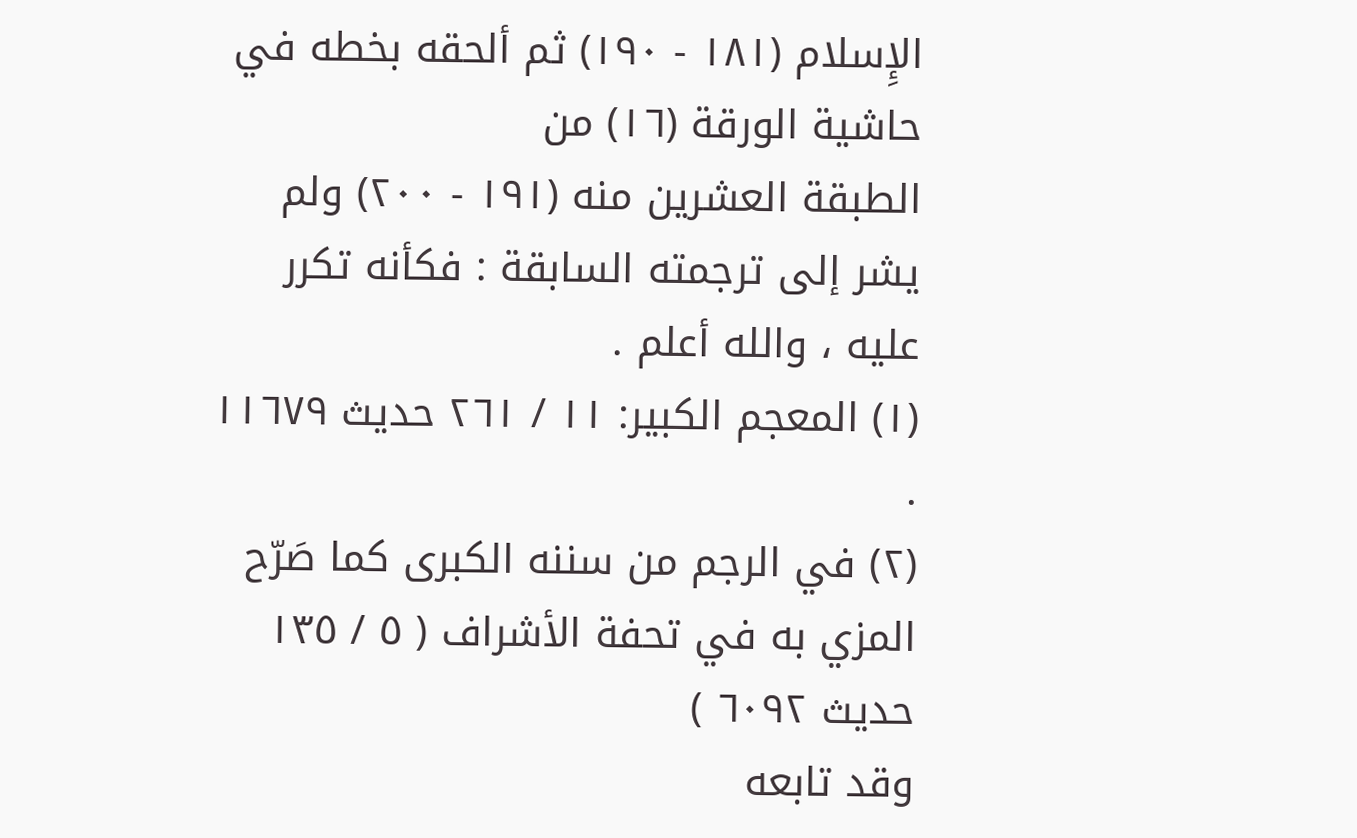الإِسلام (١٨١ - ١٩٠) ثم ألحقه بخطه في حاشية الورقة (١٦) من
الطبقة العشرين منه (١٩١ - ٢٠٠) ولم يشر إلى ترجمته السابقة : فكأنه تكرر عليه ، والله أعلم .
(١) المعجم الكبير: ١١ / ٢٦١ حديث ١١٦٧٩ .
(٢) في الرجم من سننه الكبرى كما صَرّح المزي به في تحفة الأشراف ( ٥ / ١٣٥ حديث ٦٠٩٢ )
وقد تابعه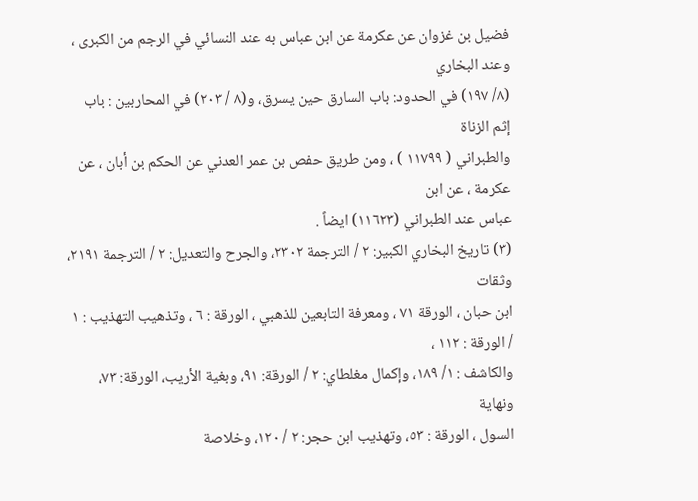فضيل بن غزوان عن عكرمة عن ابن عباس به عند النسائي في الرجم من الكبرى ، وعند البخاري
(٨/ ١٩٧) في الحدود: باب السارق حين يسرق، و(٨ / ٢٠٣) في المحاربين : باب إثم الزناة
والطبراني ( ١١٧٩٩ ) ، ومن طريق حفص بن عمر العدني عن الحكم بن أبان ، عن عكرمة ، عن ابن
عباس عند الطبراني (١١٦٢٣) ايضاً .
(٣) تاريخ البخاري الكبير: ٢ / الترجمة ٢٣٠٢، والجرح والتعديل: ٢ / الترجمة ٢١٩١، وثقات
ابن حبان ، الورقة ٧١ ، ومعرفة التابعين للذهبي ، الورقة : ٦ ، وتذهيب التهذيب : ١ / الورقة : ١١٢ ،
والكاشف : ١/ ١٨٩، وإكمال مغلطاي: ٢ / الورقة: ٩١، وبغية الأريب، الورقة: ٧٣، ونهاية
السول ، الورقة : ٥٣، وتهذيب ابن حجر: ٢ / ١٢٠، وخلاصة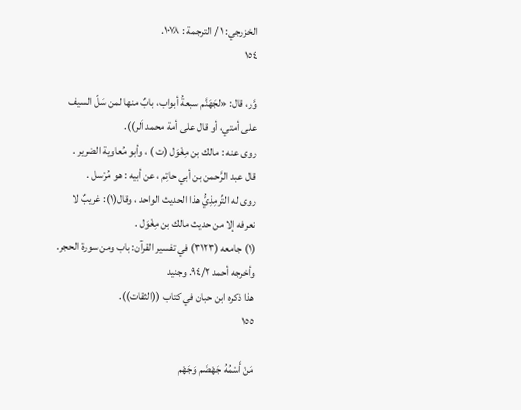الخزرجي: ١ / الترجمة : ١٠٧٨.
١٥٤

وَّر، قال: «لجَهَنَّم سبعةُ أبواب، بابٌ منها لمن سَلّ السيف
على أمتي، أو قال على أمة محمد اَلر)).
روى عنه : مالك بن مِغْوَل (ت ) ، وأبو مُعاوية الضرير .
قال عبد الرَّحمن بن أبي حاتِم ، عن أبيه : هو مُرْسل .
روى له التِّرمِذِيُّ هذا الحديث الواحد ، وقال(١): غريبٌ لا
نعرفه إلا من حديث مالك بن مِغْوَل .
(١) جامعه (٣١٢٣) في تفسير القرآن: باب ومن سورة الحجر. وأخرجه أحمد ٩٤/٢. وجنيد
هذا ذكره ابن حبان في كتاب ((الثقات)).
١٥٥

مَنْ أَسْمُهُ جَهْضَم وَجَهْم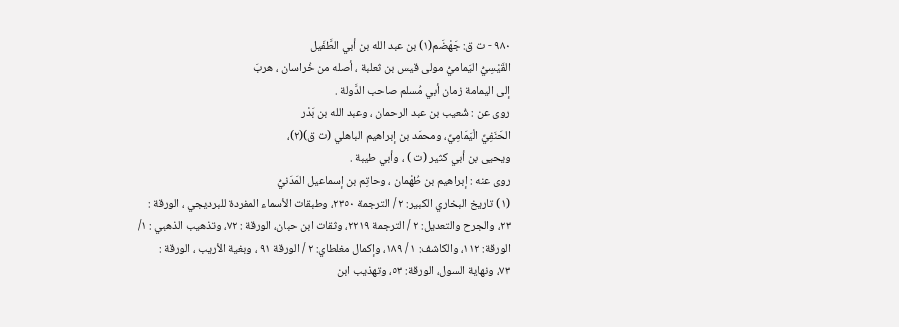٩٨٠ - ت ق: جَهْضَم(١) بن عبد الله بن أبي الطَّفَيل
القَيْسِيُّ اليَماميُّ مولى قيس بن ثعلبة ، أصله من خُراسان ، هربَ
إلى اليمامة زمان أبي مُسلم صاحب الدَّولة .
روى عن : شُعيب بن عبد الرحمان ، وعبد الله بن بَدْر
الحَنَفِيِّ الْيَمَامِيِّ، ومحمَد بن إبراهيم الباهلي (ت ق)(٢)،
ويحيى بن أبي كثير (ت ) ، وأبي طيبة .
روى عنه : إبراهيم بن طُهْمان ، وحاتِم بن إسماعيل المَدَنيُّ
(١) تاريخ البخاري الكبير: ٢ / الترجمة ٢٣٥٠، وطبقات الأسماء المفردة للبرديجي ، الورقة :
٢٣، والجرح والتعديل: ٢ / الترجمة ٢٢١٩، وثقات ابن حبان، الورقة : ٧٢، وتذهيب الذهبي : ١/
الورقة: ١١٢، والكاشف: ١ / ١٨٩، وإكمال مغلطاي: ٢ / الورقة ٩١ ، وبغية الأريب ، الورقة :
٧٣، ونهاية السول، الورقة: ٥٣، وتهذيب ابن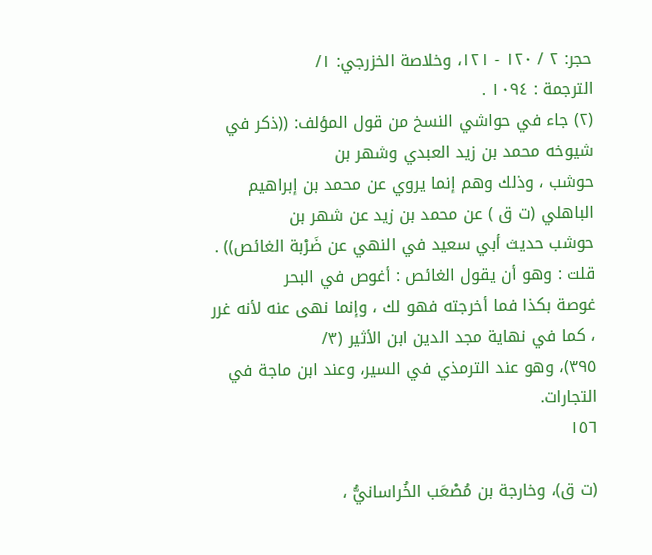حجر: ٢ / ١٢٠ - ١٢١، وخلاصة الخزرجي: ١/
الترجمة : ١٠٩٤ .
(٢) جاء في حواشي النسخ من قول المؤلف: ((ذكر في شيوخه محمد بن زيد العبدي وشهر بن
حوشب ، وذلك وهم إنما يروي عن محمد بن إبراهيم الباهلي (ت ق ) عن محمد بن زيد عن شهر بن
حوشب حديث أبي سعيد في النهي عن ضَرْبة الغائص)) . قلت : وهو أن يقول الغائص : أغوص في البحر
غوصة بكذا فما أخرجته فهو لك ، وإنما نهى عنه لأنه غرر ، كما في نهاية مجد الدين ابن الأثير (٣/
٣٩٥)، وهو عند الترمذي في السير، وعند ابن ماجة في التجارات.
١٥٦

(ت ق)، وخارجة بن مُصْعَب الخُراسانيُّ ،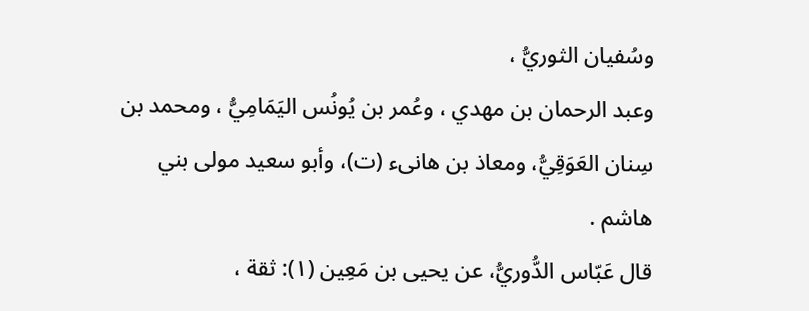وسُفيان الثوريُّ ،
وعبد الرحمان بن مهدي ، وعُمر بن يُونُس اليَمَامِيُّ ، ومحمد بن
سِنان العَوَقِيُّ، ومعاذ بن هانىء (ت)، وأبو سعيد مولى بني
هاشم .
قال عَبّاس الدُّوريُّ، عن يحيى بن مَعِين (١): ثقة ،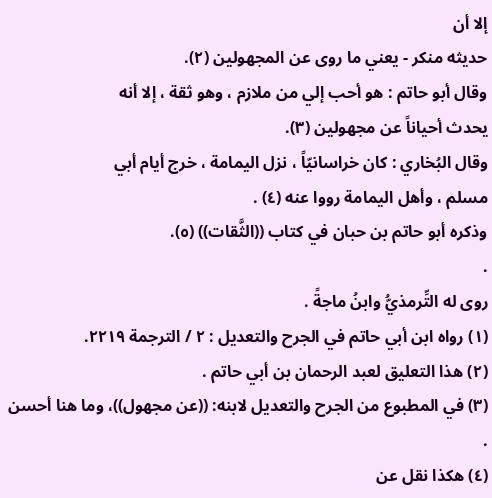إلا أن
حديثه منكر - يعني ما روى عن المجهولين (٢).
وقال أبو حاتم : هو أحب إلي من ملازم ، وهو ثقة ، إلا أنه
يحدث أحياناً عن مجهولين (٣).
وقال البُخاري : كان خراسانيّاً ، نزل اليمامة ، خرج أيام أبي
مسلم ، وأهل اليمامة رووا عنه (٤) .
وذكره أبو حاتم بن حبان في كتاب ((الثَّقات)) (٥).
.
روى له التِّرمذيُّ وابنُ ماجةً .
(١) رواه ابن أبي حاتم في الجرح والتعديل : ٢ / الترجمة ٢٢١٩.
(٢) هذا التعليق لعبد الرحمان بن أبي حاتم .
(٣) في المطبوع من الجرح والتعديل لابنه: ((عن مجهول))، وما هنا أحسن .
(٤) هكذا نقل عن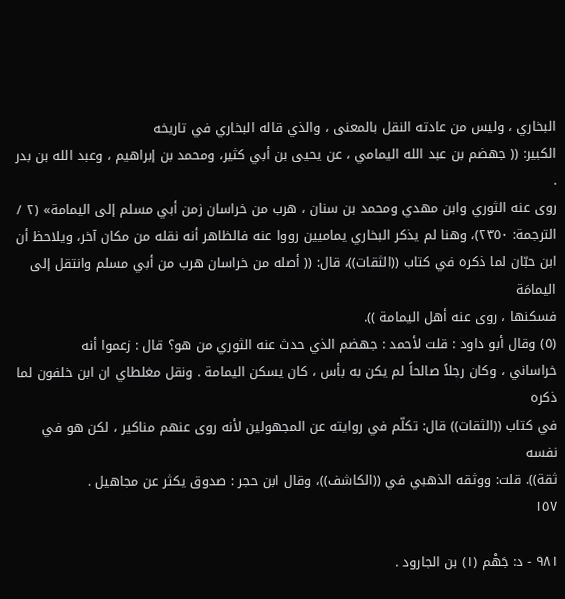البخاري ، وليس من عادته النقل بالمعنى ، والذي قاله البخاري في تاريخه
الكبير: (( جهضم بن عبد الله اليمامي ، عن يحيى بن أبي كثير، ومحمد بن إبراهيم ، وعبد الله بن بدر .
روى عنه الثوري وابن مهدي ومحمد بن سنان ، هرب من خراسان زمن أبي مسلم إلى اليمامة» (٢ /
الترجمة: ٢٣٥٠)، وهنا لم يذكر البخاري يماميين رووا عنه فالظاهر أنه نقله من مكان آخر، ويلاحظ أن
ابن حبّان لما ذكره في كتاب ((الثقات))، قال: (( أصله من خراسان هرب من أبي مسلم وانتقل إلى اليمامَة
فسكنها ، روى عنه أهل اليمامة )).
(٥) وقال أبو داود : قلت لأحمد : جهضم الذي حدث عنه الثوري من هو؟ قال : زعموا أنه
خراساني ، وكان رجلاً صالحاً لم يكن به بأس ، كان يسكن اليمامة . ونقل مغلطاي ان ابن خلفون لما ذكره
في كتاب ((الثقات)) قال: تكلّم في روايته عن المجهولين لأنه روى عنهم مناكير ، لكن هو في نفسه
ثقة)). قلت: ووثقه الذهبي في ((الكاشف))، وقال ابن حجر : صدوق يكثر عن مجاهيل .
١٥٧

٩٨١ - د: جَهْم (١) بن الجارود .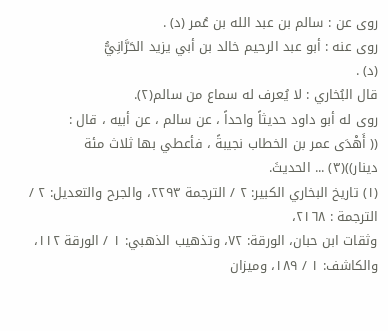روى عن : سالم بن عبد الله بن عُمر (د) .
روى عنه : أبو عبد الرحيم خالد بن أبي يزيد الحَرَّانِيُّ
(د) .
قال البُخاري : لا يُعرف له سماع من سالم(٢).
روى له أبو داود حديثاً واحداً ، عن سالم ، عن أبيه ، قال :
(( أَهْدَى عمر بن الخطاب نجيبةً ، فأعطي بها ثلاث مئة
دينار))(٣) ... الحديثَ.
(١) تاريخ البخاري الكبير: ٢ / الترجمة ٢٢٩٣، والجرح والتعديل: ٢ / الترجمة : ٢١٦٨،
وثقات ابن حبان، الورقة: ٧٢، وتذهيب الذهبي: ١ / الورقة ١١٢، والكاشف: ١ / ١٨٩، وميزان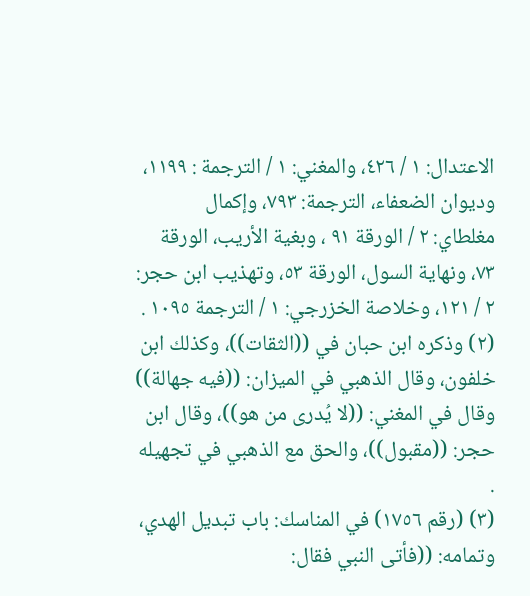الاعتدال: ١ / ٤٢٦، والمغني: ١ / الترجمة : ١١٩٩، وديوان الضعفاء، الترجمة: ٧٩٣، وإكمال
مغلطاي: ٢ / الورقة ٩١ ، وبغية الأريب، الورقة ٧٣، ونهاية السول، الورقة ٥٣، وتهذيب ابن حجر:
٢ / ١٢١، وخلاصة الخزرجي: ١ / الترجمة ١٠٩٥ .
(٢) وذكره ابن حبان في ((الثقات))، وكذلك ابن خلفون، وقال الذهبي في الميزان: ((فيه جهالة))
وقال في المغني: ((لا يُدرى من هو))، وقال ابن حجر: ((مقبول))، والحق مع الذهبي في تجهيله .
(٣) (رقم ١٧٥٦) في المناسك: باب تبديل الهدي، وتمامه: ((فأتى النبي فقال: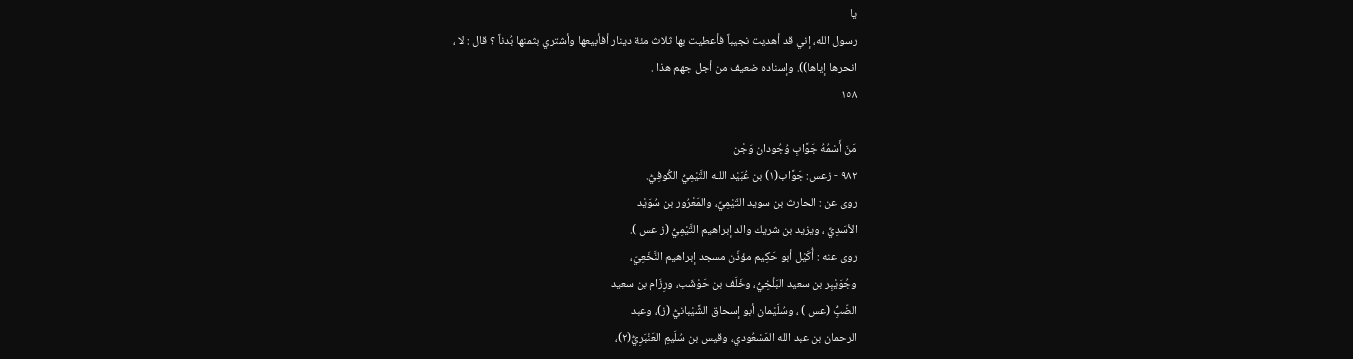يا
رسول الله، إني قد أهديت نجيباً فأعطيت بها ثلاث مئة دينار أفأبيعها وأشتري بثمنها بُدناً ؟ قال : لا ،
انحرها إياها)). وإسناده ضعيف من أجل جهم هذا .
١٥٨

مَنَ أَسْمُهُ جَوَّابِ وُجُودان وَجْن
٩٨٢ - زعس: جَوَّاب(١) بن عُبَيْد اللـه التَّيْمِيُّ الكُوفِيُّ.
روى عن : الحارث بن سويد التّيْمِيِّ، والمَعْرُور بن سُوَيْد
الأسَدِيِّ ، ويزيد بن شريك والد إبراهيم التَّيْمِيُّ (ز عس ).
روى عنه : أُكَيْل أبو حَكِيم مؤذّن مسجد إبراهيم النَّخَعِيّ،
وجُوَيْبِر بن سعيد البَلْخِيُّ، وخَلَف بن حَوْشَب، ورِزَام بن سعيد
الضّبُِّ (عس ) ، وسُلَيْمان أبو إسحاق الشَّيْبانيُّ (ز)، وعبد
الرحمان بن عبد الله المَسْعُودي، وقيس بن سُلَيمِ العَنْبَرِيُّ(٢)،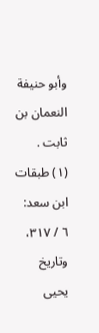وأبو حنيفة النعمان بن ثابت .
(١) طبقات ابن سعد: ٦ / ٣١٧، وتاريخ يحيى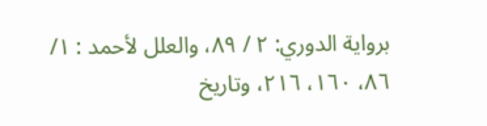برواية الدوري: ٢ / ٨٩، والعلل لأحمد : ١/
٨٦، ١٦٠، ٢١٦، وتاريخ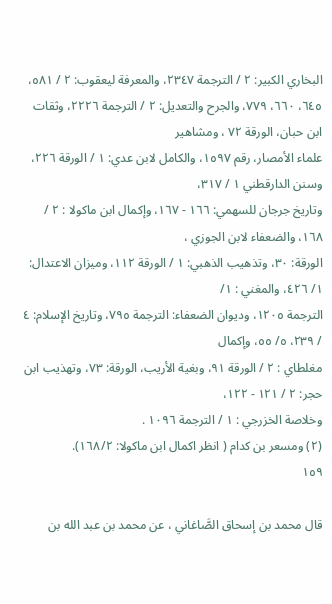البخاري الكبير: ٢ / الترجمة ٢٣٤٧، والمعرفة ليعقوب: ٢ / ٥٨١،
٦٤٥، ٦٦٠، ٧٧٩، والجرح والتعديل: ٢ / الترجمة ٢٢٢٦، وثقات ابن حبان، الورقة ٧٢ ، ومشاهير
علماء الأمصار، رقم ١٥٩٧، والكامل لابن عدي: ١ / الورقة ٢٢٦، وسنن الدارقطني ١ / ٣١٧،
وتاريخ جرجان للسهمي: ١٦٦ - ١٦٧، وإكمال ابن ماكولا : ٢ / ١٦٨، والضعفاء لابن الجوزي ،
الورقة: ٣٠، وتذهيب الذهبي: ١ / الورقة ١١٢، وميزان الاعتدال: ١/ ٤٢٦، والمغني : ١/
الترجمة ١٢٠٥، وديوان الضعفاء: الترجمة ٧٩٥، وتاريخ الإسلام: ٤ / ٢٣٩، ٥/ ٥٥، وإكمال
مغلطاي : ٢ / الورقة ٩١، وبغية الأريب، الورقة: ٧٣، وتهذيب ابن حجر: ٢ / ١٢١ - ١٢٢،
وخلاصة الخزرجي : ١ / الترجمة ١٠٩٦ .
(٢) ومسعر بن كدام ( انظر اكمال ابن ماكولا: ١٦٨/٢).
١٥٩

قال محمد بن إسحاق الصَّاغاني ، عن محمد بن عبد الله بن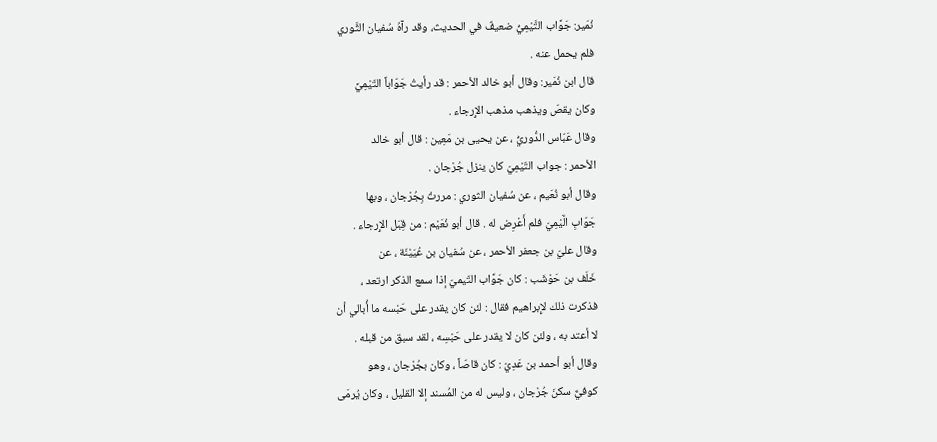نُمَير: جَوَّاب التَّيْمِيُّ ضعيفٌ في الحديث، وقد رآهُ سُفيان الثَّوري
فلم يحمل عنه .
قال ابن نُمَير: وقال أبو خالد الأحمر : قد رأيتُ جَوّاباً التّيْمِيَّ
وكان يقصّ ويذهب مذهب الإِرجاء .
وقال عَبّاس الدُّوريُّ ، عن يحيى بن مَعِين : قال أبو خالد
الأحمر : جواب التّيْمِيّ كان ينزل جُرْجان .
وقال أبو نُعَيم ، عن سُفيان الثوري : مررتُ بِجُرْجان ، وبها
جَوّابِ الَّيْمِيّ فلم أَعْرِض له . قال أبو نُعَيْم : من قِبَل الإِرجاء .
وقال عليّ بن جعفر الأحمر ، عن سُفيان بن عُيَيْنَة ، عن
خَلَف بن حَوْشَب : كان جَوَّاب التّيميّ إذا سمع الذكر ارتعد ،
فذكرت ذلك لإِبراهيم فقال : لئن كان يقدر على حَبْسه ما أُبالي أن
لا أعتد به ، ولئن كان لا يقدر على حَبْسِه ، لقد سبق من قبله .
وقال أبو أحمد بن عَدِيّ : كان قاصّاً ، وكان بجُرْجان ، وهو
كوفيٌّ سكنَ جُرْجان ، وليس له من المُسند إلا القليل ، وكان يُرمَى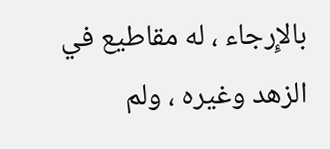بالإِرجاء ، له مقاطيع في الزهد وغيره ، ولم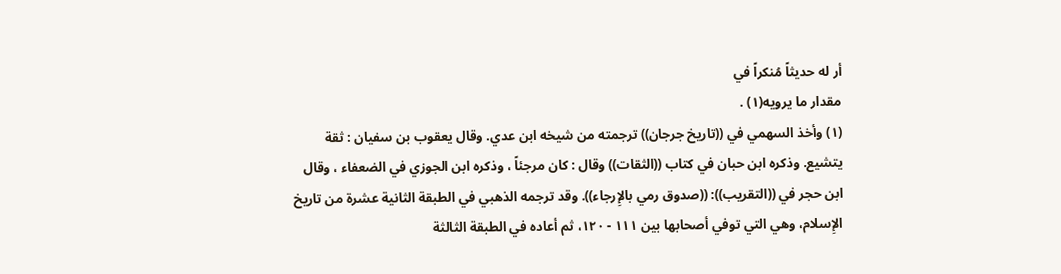أر له حديثاً مُنكراً في
مقدار ما يرويه(١) .
(١) وأخذ السهمي في ((تاريخ جرجان)) ترجمته من شيخه ابن عدي. وقال يعقوب بن سفيان : ثقة
يتشيع. وذكره ابن حبان في كتاب ((الثقات)) وقال : كان مرجئاً ، وذكره ابن الجوزي في الضعفاء ، وقال
ابن حجر في ((التقريب)): ((صدوق رمي بالإِرجاء)). وقد ترجمه الذهبي في الطبقة الثانية عشرة من تاريخ
الإِسلام، وهي التي توفي أصحابها بين ١١١ - ١٢٠، ثم أعاده في الطبقة الثالثة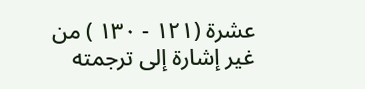عشرة (١٢١ - ١٣٠ ) من
غير إشارة إلى ترجمته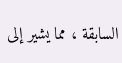السابقة ، مما يشير إلى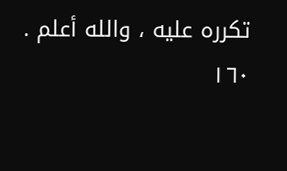تكرره عليه ، والله أعلم .
١٦٠